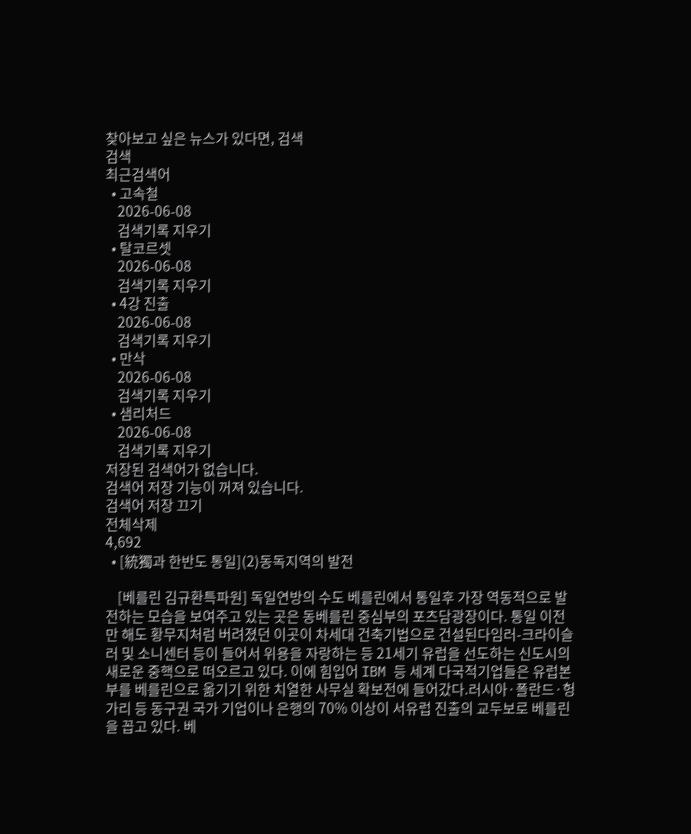찾아보고 싶은 뉴스가 있다면, 검색
검색
최근검색어
  • 고속철
    2026-06-08
    검색기록 지우기
  • 탈코르셋
    2026-06-08
    검색기록 지우기
  • 4강 진출
    2026-06-08
    검색기록 지우기
  • 만삭
    2026-06-08
    검색기록 지우기
  • 샘리처드
    2026-06-08
    검색기록 지우기
저장된 검색어가 없습니다.
검색어 저장 기능이 꺼져 있습니다.
검색어 저장 끄기
전체삭제
4,692
  • [統獨과 한반도 통일](2)동독지역의 발전

    [베를린 김규환특파원] 독일연방의 수도 베를린에서 통일후 가장 역동적으로 발전하는 모습을 보여주고 있는 곳은 동베를린 중심부의 포츠담광장이다. 통일 이전만 해도 황무지처럼 버려졌던 이곳이 차세대 건축기법으로 건설된다임러-크라이슬러 및 소니센터 등이 들어서 위용을 자랑하는 등 21세기 유럽을 선도하는 신도시의 새로운 중핵으로 떠오르고 있다. 이에 힘입어 IBM 등 세계 다국적기업들은 유럽본부를 베를린으로 옮기기 위한 치열한 사무실 확보전에 들어갔다.러시아·폴란드·헝가리 등 동구권 국가 기업이나 은행의 70% 이상이 서유럽 진출의 교두보로 베를린을 꼽고 있다. 베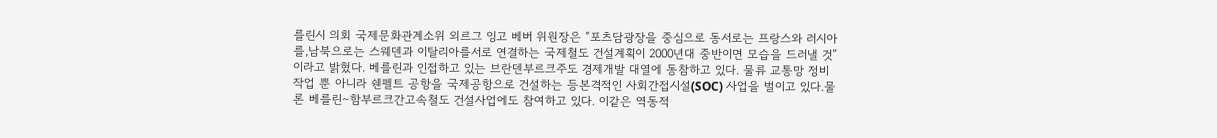를린시 의회 국제문화관계소위 외르그 잉고 베버 위원장은 “포츠담광장을 중심으로 동서로는 프랑스와 러시아를,남북으로는 스웨덴과 이탈리아를서로 연결하는 국제철도 건설계획이 2000년대 중반이면 모습을 드러낼 것”이라고 밝혔다. 베를린과 인접하고 있는 브란덴부르크주도 경제개발 대열에 동참하고 있다. 물류 교통망 정비작업 뿐 아니라 쉔펠트 공항을 국제공항으로 건설하는 등본격적인 사회간접시설(SOC) 사업을 벌이고 있다.물론 베를린∼함부르크간고속철도 건설사업에도 참여하고 있다. 이같은 역동적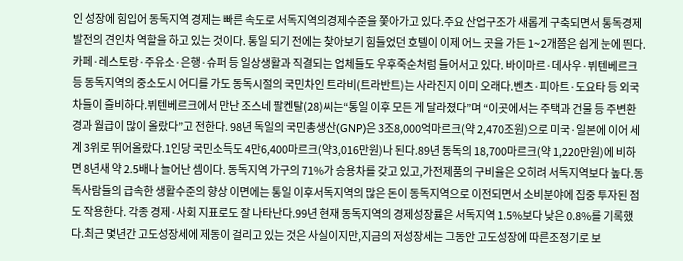인 성장에 힘입어 동독지역 경제는 빠른 속도로 서독지역의경제수준을 쫓아가고 있다.주요 산업구조가 새롭게 구축되면서 통독경제 발전의 견인차 역할을 하고 있는 것이다. 통일 되기 전에는 찾아보기 힘들었던 호텔이 이제 어느 곳을 가든 1∼2개쯤은 쉽게 눈에 띈다.카페·레스토랑·주유소·은행·슈퍼 등 일상생활과 직결되는 업체들도 우후죽순처럼 들어서고 있다. 바이마르·데사우·뷔텐베르크 등 동독지역의 중소도시 어디를 가도 동독시절의 국민차인 트라비(트라반트)는 사라진지 이미 오래다.벤츠·피아트·도요타 등 외국차들이 즐비하다.뷔텐베르크에서 만난 조스네 팔켄탈(28)씨는“통일 이후 모든 게 달라졌다”며 “이곳에서는 주택과 건물 등 주변환경과 월급이 많이 올랐다”고 전한다. 98년 독일의 국민총생산(GNP)은 3조8,000억마르크(약 2,470조원)으로 미국·일본에 이어 세계 3위로 뛰어올랐다.1인당 국민소득도 4만6,400마르크(약3,016만원)나 된다.89년 동독의 18,700마르크(약 1,220만원)에 비하면 8년새 약 2.5배나 늘어난 셈이다. 동독지역 가구의 71%가 승용차를 갖고 있고,가전제품의 구비율은 오히려 서독지역보다 높다.동독사람들의 급속한 생활수준의 향상 이면에는 통일 이후서독지역의 많은 돈이 동독지역으로 이전되면서 소비분야에 집중 투자된 점도 작용한다. 각종 경제·사회 지표로도 잘 나타난다.99년 현재 동독지역의 경제성장률은 서독지역 1.5%보다 낮은 0.8%를 기록했다.최근 몇년간 고도성장세에 제동이 걸리고 있는 것은 사실이지만,지금의 저성장세는 그동안 고도성장에 따른조정기로 보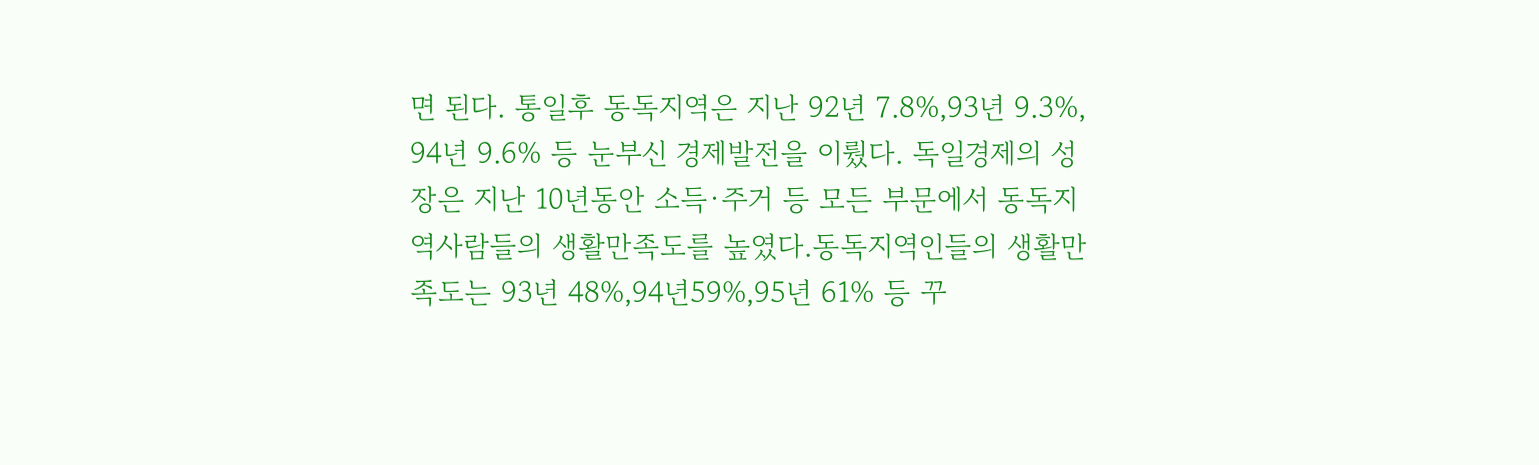면 된다. 통일후 동독지역은 지난 92년 7.8%,93년 9.3%, 94년 9.6% 등 눈부신 경제발전을 이뤘다. 독일경제의 성장은 지난 10년동안 소득·주거 등 모든 부문에서 동독지역사람들의 생활만족도를 높였다.동독지역인들의 생활만족도는 93년 48%,94년59%,95년 61% 등 꾸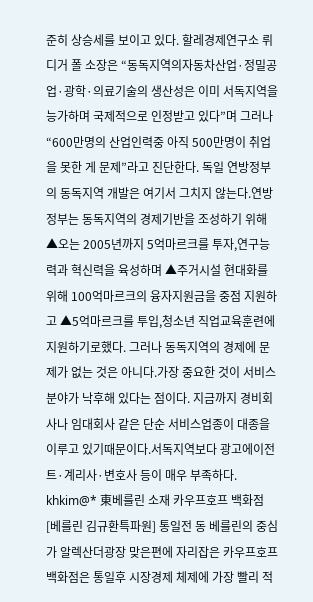준히 상승세를 보이고 있다. 할레경제연구소 뤼디거 폴 소장은 “동독지역의자동차산업·정밀공업·광학·의료기술의 생산성은 이미 서독지역을 능가하며 국제적으로 인정받고 있다”며 그러나 “600만명의 산업인력중 아직 500만명이 취업을 못한 게 문제”라고 진단한다. 독일 연방정부의 동독지역 개발은 여기서 그치지 않는다.연방정부는 동독지역의 경제기반을 조성하기 위해 ▲오는 2005년까지 5억마르크를 투자,연구능력과 혁신력을 육성하며 ▲주거시설 현대화를 위해 100억마르크의 융자지원금을 중점 지원하고 ▲5억마르크를 투입,청소년 직업교육훈련에 지원하기로했다. 그러나 동독지역의 경제에 문제가 없는 것은 아니다.가장 중요한 것이 서비스분야가 낙후해 있다는 점이다. 지금까지 경비회사나 임대회사 같은 단순 서비스업종이 대종을 이루고 있기때문이다.서독지역보다 광고에이전트·계리사·변호사 등이 매우 부족하다. khkim@* 東베를린 소재 카우프호프 백화점 [베를린 김규환특파원] 통일전 동 베를린의 중심가 알렉산더광장 맞은편에 자리잡은 카우프호프백화점은 통일후 시장경제 체제에 가장 빨리 적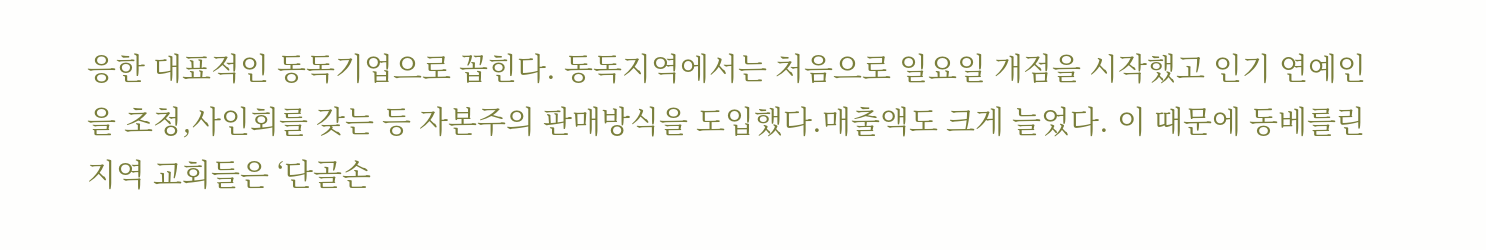응한 대표적인 동독기업으로 꼽힌다. 동독지역에서는 처음으로 일요일 개점을 시작했고 인기 연예인을 초청,사인회를 갖는 등 자본주의 판매방식을 도입했다.매출액도 크게 늘었다. 이 때문에 동베를린 지역 교회들은 ‘단골손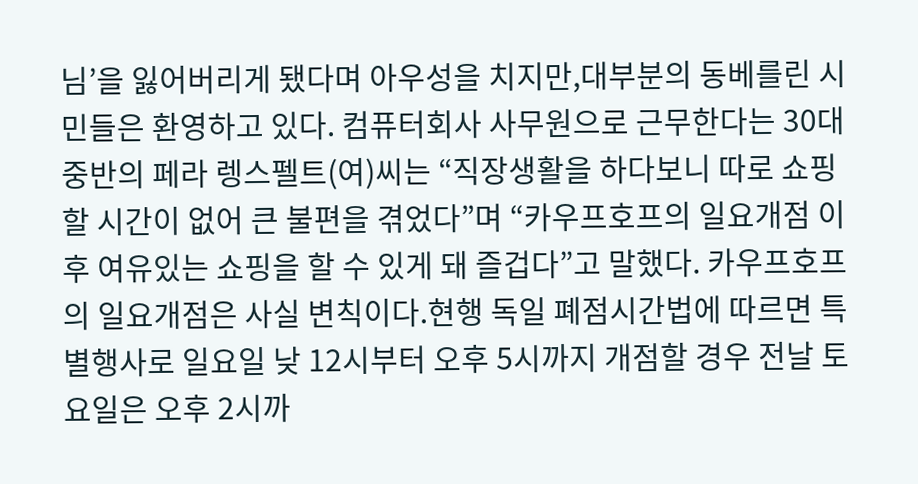님’을 잃어버리게 됐다며 아우성을 치지만,대부분의 동베를린 시민들은 환영하고 있다. 컴퓨터회사 사무원으로 근무한다는 30대 중반의 페라 렝스펠트(여)씨는 “직장생활을 하다보니 따로 쇼핑할 시간이 없어 큰 불편을 겪었다”며 “카우프호프의 일요개점 이후 여유있는 쇼핑을 할 수 있게 돼 즐겁다”고 말했다. 카우프호프의 일요개점은 사실 변칙이다.현행 독일 폐점시간법에 따르면 특별행사로 일요일 낮 12시부터 오후 5시까지 개점할 경우 전날 토요일은 오후 2시까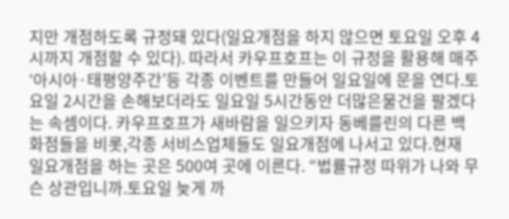지만 개점하도록 규정돼 있다(일요개점을 하지 않으면 토요일 오후 4시까지 개점할 수 있다). 따라서 카우프호프는 이 규정을 활용해 매주 ‘아시아·태평양주간’등 각종 이벤트를 만들어 일요일에 문을 연다.토요일 2시간을 손해보더라도 일요일 5시간동안 더많은물건을 팔겠다는 속셈이다. 카우프호프가 새바람을 일으키자 동베를린의 다른 백화점들을 비롯,각종 서비스업체들도 일요개점에 나서고 있다.현재 일요개점을 하는 곳은 500여 곳에 이른다. “법률규정 따위가 나와 무슨 상관입니까.토요일 늦게 까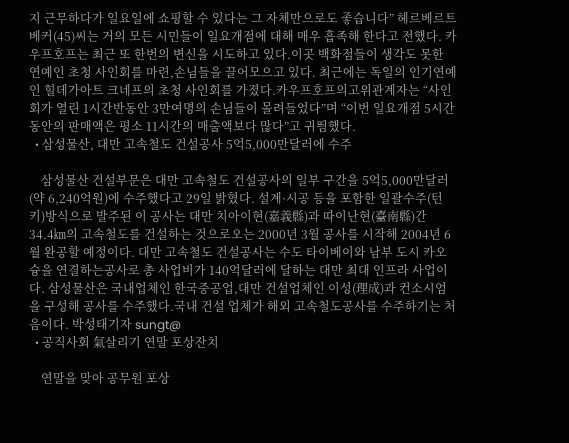지 근무하다가 일요일에 쇼핑할 수 있다는 그 자체만으로도 좋습니다” 헤르베르트 베커(45)씨는 거의 모든 시민들이 일요개점에 대해 매우 흡족해 한다고 전했다. 카우프호프는 최근 또 한번의 변신을 시도하고 있다.이곳 백화점들이 생각도 못한 연예인 초청 사인회를 마련,손님들을 끌어모으고 있다. 최근에는 독일의 인기연예인 힐데가아트 크네프의 초청 사인회를 가졌다.카우프호프의고위관계자는 “사인회가 열린 1시간반동안 3만여명의 손님들이 몰려들었다”며 “이번 일요개점 5시간동안의 판매액은 평소 11시간의 매출액보다 많다”고 귀띔했다.
  • 삼성물산, 대만 고속철도 건설공사 5억5,000만달러에 수주

    삼성물산 건설부문은 대만 고속철도 건설공사의 일부 구간을 5억5,000만달러(약 6,240억원)에 수주했다고 29일 밝혔다. 설계·시공 등을 포함한 일괄수주(턴키)방식으로 발주된 이 공사는 대만 치아이현(嘉義縣)과 따이난현(臺南縣)간 34.4㎞의 고속철도를 건설하는 것으로오는 2000년 3월 공사를 시작해 2004년 6월 완공할 예정이다. 대만 고속철도 건설공사는 수도 타이베이와 남부 도시 카오슝을 연결하는공사로 총 사업비가 140억달러에 달하는 대만 최대 인프라 사업이다. 삼성물산은 국내업체인 한국중공업,대만 건설업체인 이성(理成)과 컨소시엄을 구성해 공사를 수주했다.국내 건설 업체가 해외 고속철도공사를 수주하기는 처음이다. 박성태기자 sungt@
  • 공직사회 氣살리기 연말 포상잔치

    연말을 맞아 공무원 포상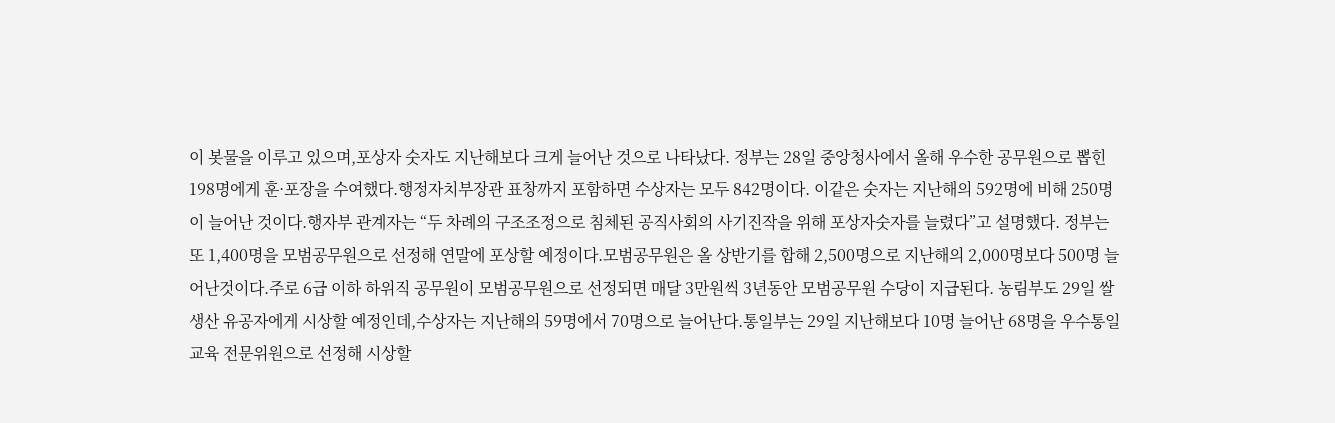이 봇물을 이루고 있으며,포상자 숫자도 지난해보다 크게 늘어난 것으로 나타났다. 정부는 28일 중앙청사에서 올해 우수한 공무원으로 뽑힌 198명에게 훈·포장을 수여했다.행정자치부장관 표창까지 포함하면 수상자는 모두 842명이다. 이같은 숫자는 지난해의 592명에 비해 250명이 늘어난 것이다.행자부 관계자는 “두 차례의 구조조정으로 침체된 공직사회의 사기진작을 위해 포상자숫자를 늘렸다”고 설명했다. 정부는 또 1,400명을 모범공무원으로 선정해 연말에 포상할 예정이다.모범공무원은 올 상반기를 합해 2,500명으로 지난해의 2,000명보다 500명 늘어난것이다.주로 6급 이하 하위직 공무원이 모범공무원으로 선정되면 매달 3만원씩 3년동안 모범공무원 수당이 지급된다. 농림부도 29일 쌀생산 유공자에게 시상할 예정인데,수상자는 지난해의 59명에서 70명으로 늘어난다.통일부는 29일 지난해보다 10명 늘어난 68명을 우수통일교육 전문위원으로 선정해 시상할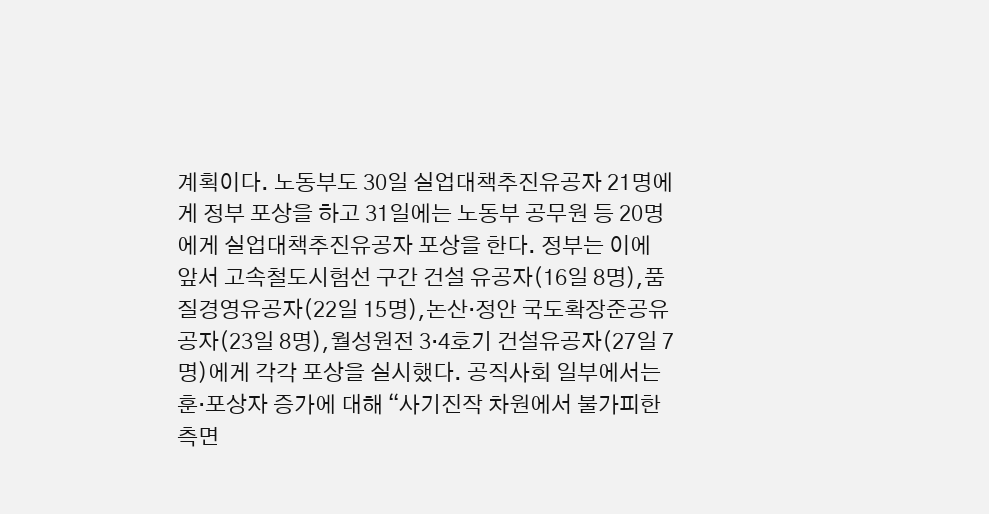계획이다. 노동부도 30일 실업대책추진유공자 21명에게 정부 포상을 하고 31일에는 노동부 공무원 등 20명에게 실업대책추진유공자 포상을 한다. 정부는 이에 앞서 고속철도시험선 구간 건설 유공자(16일 8명),품질경영유공자(22일 15명),논산·정안 국도확장준공유공자(23일 8명),월성원전 3·4호기 건설유공자(27일 7명)에게 각각 포상을 실시했다. 공직사회 일부에서는 훈·포상자 증가에 대해 “사기진작 차원에서 불가피한 측면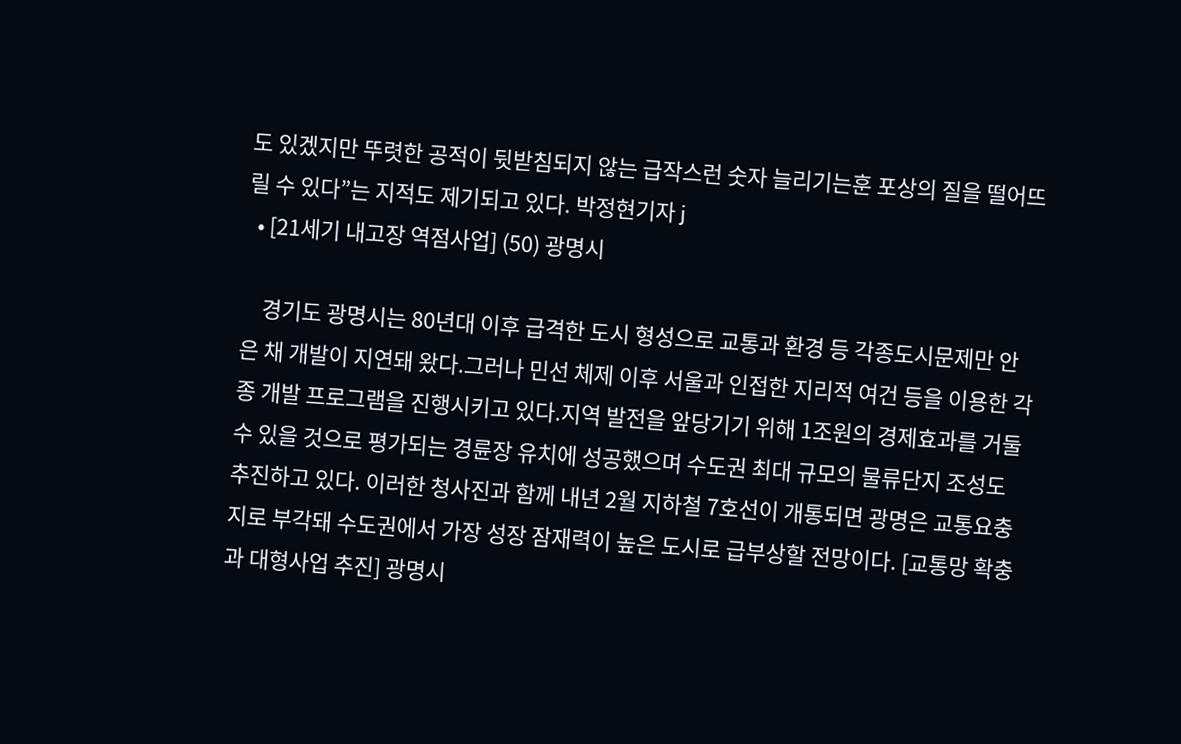도 있겠지만 뚜렷한 공적이 뒷받침되지 않는 급작스런 숫자 늘리기는훈 포상의 질을 떨어뜨릴 수 있다”는 지적도 제기되고 있다. 박정현기자 j
  • [21세기 내고장 역점사업] (50) 광명시

    경기도 광명시는 80년대 이후 급격한 도시 형성으로 교통과 환경 등 각종도시문제만 안은 채 개발이 지연돼 왔다.그러나 민선 체제 이후 서울과 인접한 지리적 여건 등을 이용한 각종 개발 프로그램을 진행시키고 있다.지역 발전을 앞당기기 위해 1조원의 경제효과를 거둘수 있을 것으로 평가되는 경륜장 유치에 성공했으며 수도권 최대 규모의 물류단지 조성도 추진하고 있다. 이러한 청사진과 함께 내년 2월 지하철 7호선이 개통되면 광명은 교통요충지로 부각돼 수도권에서 가장 성장 잠재력이 높은 도시로 급부상할 전망이다. [교통망 확충과 대형사업 추진] 광명시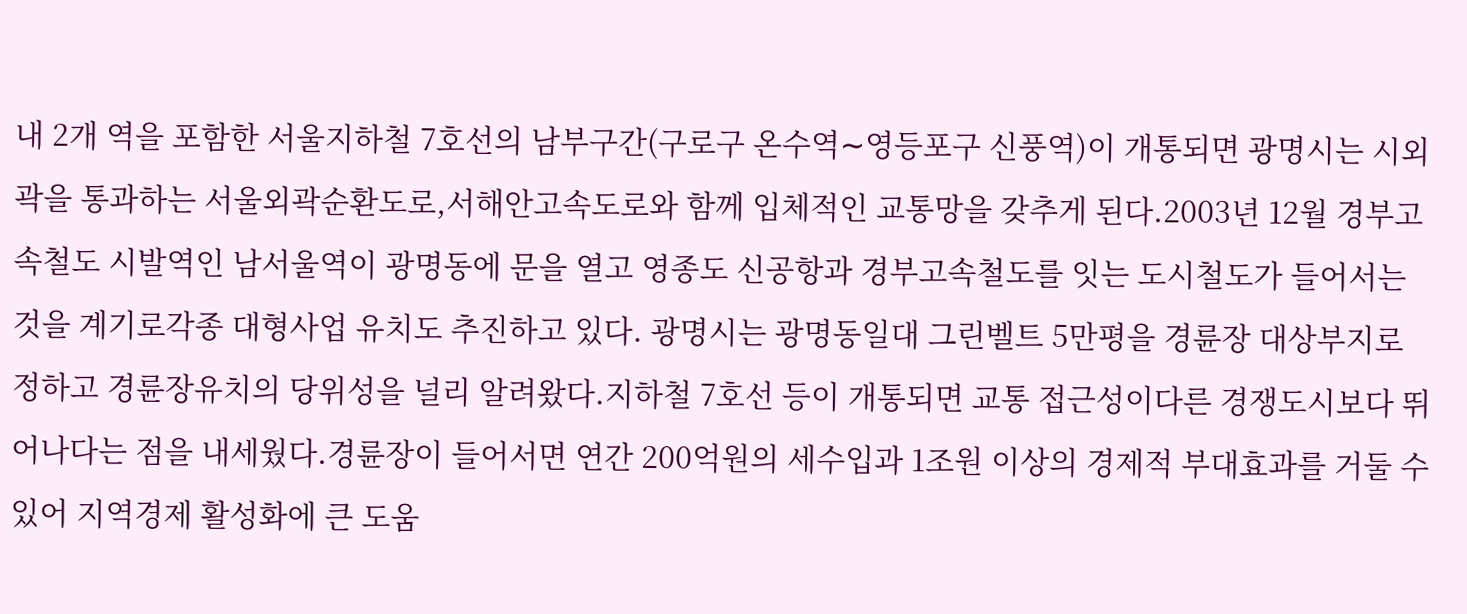내 2개 역을 포함한 서울지하철 7호선의 남부구간(구로구 온수역∼영등포구 신풍역)이 개통되면 광명시는 시외곽을 통과하는 서울외곽순환도로,서해안고속도로와 함께 입체적인 교통망을 갖추게 된다.2003년 12월 경부고속철도 시발역인 남서울역이 광명동에 문을 열고 영종도 신공항과 경부고속철도를 잇는 도시철도가 들어서는 것을 계기로각종 대형사업 유치도 추진하고 있다. 광명시는 광명동일대 그린벨트 5만평을 경륜장 대상부지로 정하고 경륜장유치의 당위성을 널리 알려왔다.지하철 7호선 등이 개통되면 교통 접근성이다른 경쟁도시보다 뛰어나다는 점을 내세웠다.경륜장이 들어서면 연간 200억원의 세수입과 1조원 이상의 경제적 부대효과를 거둘 수 있어 지역경제 활성화에 큰 도움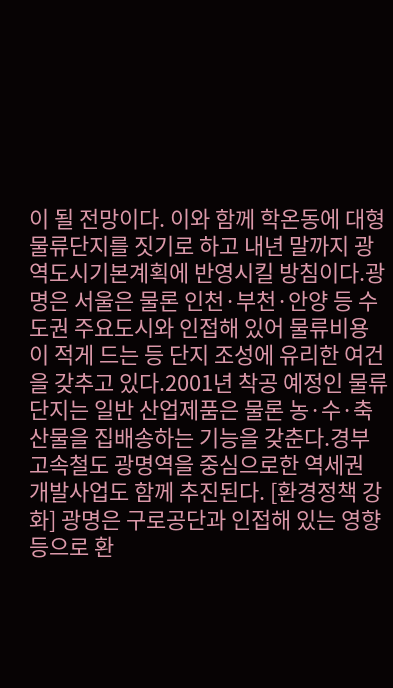이 될 전망이다. 이와 함께 학온동에 대형 물류단지를 짓기로 하고 내년 말까지 광역도시기본계획에 반영시킬 방침이다.광명은 서울은 물론 인천·부천·안양 등 수도권 주요도시와 인접해 있어 물류비용이 적게 드는 등 단지 조성에 유리한 여건을 갖추고 있다.2001년 착공 예정인 물류단지는 일반 산업제품은 물론 농·수·축산물을 집배송하는 기능을 갖춘다.경부고속철도 광명역을 중심으로한 역세권 개발사업도 함께 추진된다. [환경정책 강화] 광명은 구로공단과 인접해 있는 영향 등으로 환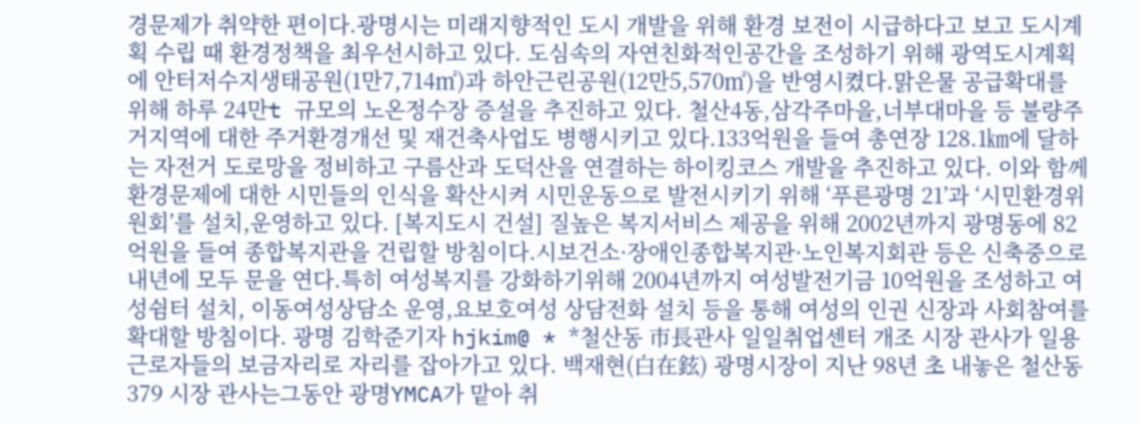경문제가 취약한 편이다.광명시는 미래지향적인 도시 개발을 위해 환경 보전이 시급하다고 보고 도시계획 수립 때 환경정책을 최우선시하고 있다. 도심속의 자연친화적인공간을 조성하기 위해 광역도시계획에 안터저수지생태공원(1만7,714㎡)과 하안근린공원(12만5,570㎡)을 반영시켰다.맑은물 공급확대를 위해 하루 24만t 규모의 노온정수장 증설을 추진하고 있다. 철산4동,삼각주마을,너부대마을 등 불량주거지역에 대한 주거환경개선 및 재건축사업도 병행시키고 있다.133억원을 들여 총연장 128.1㎞에 달하는 자전거 도로망을 정비하고 구름산과 도덕산을 연결하는 하이킹코스 개발을 추진하고 있다. 이와 함께 환경문제에 대한 시민들의 인식을 확산시켜 시민운동으로 발전시키기 위해 ‘푸른광명 21’과 ‘시민환경위원회’를 설치,운영하고 있다. [복지도시 건설] 질높은 복지서비스 제공을 위해 2002년까지 광명동에 82억원을 들여 종합복지관을 건립할 방침이다.시보건소·장애인종합복지관·노인복지회관 등은 신축중으로 내년에 모두 문을 연다.특히 여성복지를 강화하기위해 2004년까지 여성발전기금 10억원을 조성하고 여성쉼터 설치, 이동여성상담소 운영,요보호여성 상담전화 설치 등을 통해 여성의 인권 신장과 사회참여를 확대할 방침이다. 광명 김학준기자 hjkim@ * *철산동 市長관사 일일취업센터 개조 시장 관사가 일용근로자들의 보금자리로 자리를 잡아가고 있다. 백재현(白在鉉) 광명시장이 지난 98년 초 내놓은 철산동 379 시장 관사는그동안 광명YMCA가 맡아 취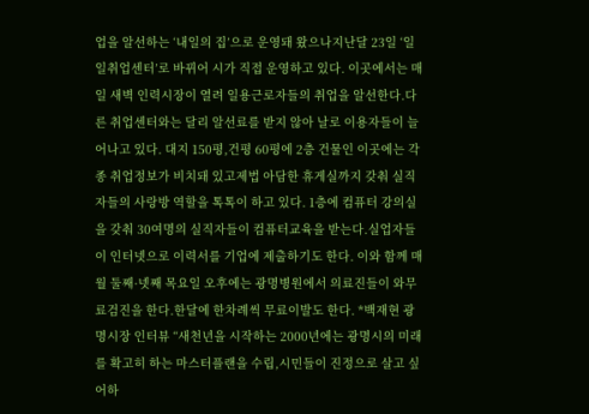업을 알선하는 ‘내일의 집’으로 운영돼 왔으나지난달 23일 ‘일일취업센터’로 바뀌어 시가 직접 운영하고 있다. 이곳에서는 매일 새벽 인력시장이 열려 일용근로자들의 취업을 알선한다.다른 취업센터와는 달리 알선료를 받지 않아 날로 이용자들이 늘어나고 있다. 대지 150평,건평 60평에 2층 건물인 이곳에는 각종 취업정보가 비치돼 있고제법 아담한 휴게실까지 갖춰 실직자들의 사랑방 역할을 톡톡이 하고 있다. 1층에 컴퓨터 강의실을 갖춰 30여명의 실직자들이 컴퓨터교육을 받는다.실업자들이 인터넷으로 이력서를 기업에 제출하기도 한다. 이와 함께 매월 둘째·넷째 목요일 오후에는 광명병원에서 의료진들이 와무료검진을 한다.한달에 한차례씩 무료이발도 한다. *백재현 광명시장 인터뷰 “새천년을 시작하는 2000년에는 광명시의 미래를 확고히 하는 마스터플랜을 수립,시민들이 진정으로 살고 싶어하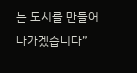는 도시를 만들어 나가겠습니다”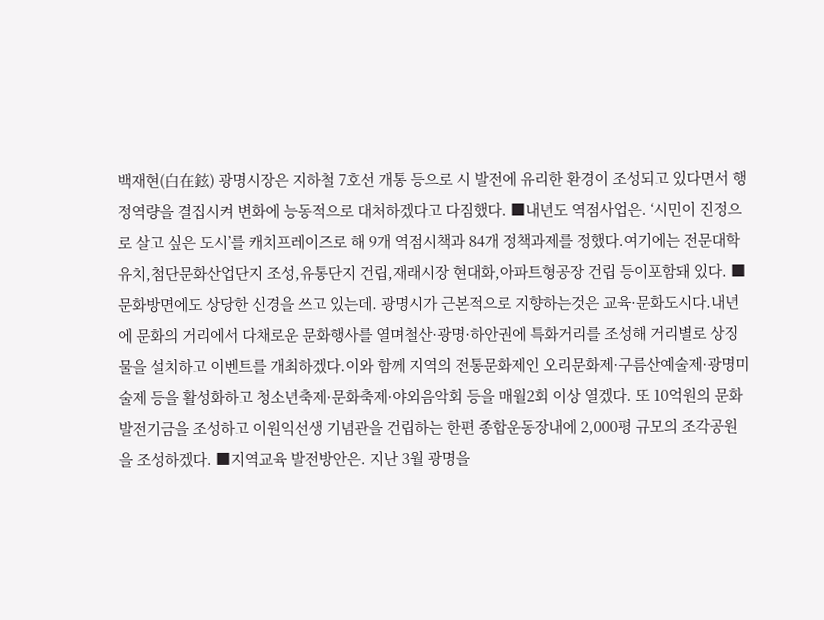백재현(白在鉉) 광명시장은 지하철 7호선 개통 등으로 시 발전에 유리한 환경이 조성되고 있다면서 행정역량을 결집시켜 변화에 능동적으로 대처하겠다고 다짐했다. ■내년도 역점사업은. ‘시민이 진정으로 살고 싶은 도시’를 캐치프레이즈로 해 9개 역점시책과 84개 정책과제를 정했다.여기에는 전문대학 유치,첨단문화산업단지 조성,유통단지 건립,재래시장 현대화,아파트형공장 건립 등이포함돼 있다. ■문화방면에도 상당한 신경을 쓰고 있는데. 광명시가 근본적으로 지향하는것은 교육·문화도시다.내년에 문화의 거리에서 다채로운 문화행사를 열며철산·광명·하안권에 특화거리를 조성해 거리별로 상징물을 설치하고 이벤트를 개최하겠다.이와 함께 지역의 전통문화제인 오리문화제·구름산예술제·광명미술제 등을 활성화하고 청소년축제·문화축제·야외음악회 등을 매월2회 이상 열겠다. 또 10억원의 문화발전기금을 조성하고 이원익선생 기념관을 건립하는 한편 종합운동장내에 2,000평 규모의 조각공원을 조성하겠다. ■지역교육 발전방안은. 지난 3월 광명을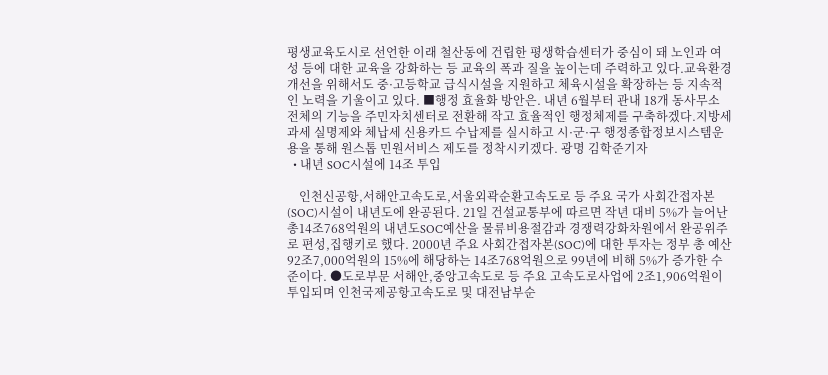평생교육도시로 선언한 이래 철산동에 건립한 평생학습센터가 중심이 돼 노인과 여성 등에 대한 교육을 강화하는 등 교육의 폭과 질을 높이는데 주력하고 있다.교육환경 개선을 위해서도 중·고등학교 급식시설을 지원하고 체육시설을 확장하는 등 지속적인 노력을 기울이고 있다. ■행정 효율화 방안은. 내년 6월부터 관내 18개 동사무소 전체의 기능을 주민자치센터로 전환해 작고 효율적인 행정체제를 구축하겠다.지방세 과세 실명제와 체납세 신용카드 수납제를 실시하고 시·군·구 행정종합정보시스템운용을 통해 원스톱 민원서비스 제도를 정착시키겠다. 광명 김학준기자
  • 내년 SOC시설에 14조 투입

    인천신공항,서해안고속도로,서울외곽순환고속도로 등 주요 국가 사회간접자본(SOC)시설이 내년도에 완공된다. 21일 건설교통부에 따르면 작년 대비 5%가 늘어난 총14조768억원의 내년도SOC예산을 물류비용절감과 경쟁력강화차원에서 완공위주로 편성,집행키로 했다. 2000년 주요 사회간접자본(SOC)에 대한 투자는 정부 총 예산 92조7,000억원의 15%에 해당하는 14조768억원으로 99년에 비해 5%가 증가한 수준이다. ●도로부문 서해안,중앙고속도로 등 주요 고속도로사업에 2조1,906억원이 투입되며 인천국제공항고속도로 및 대전남부순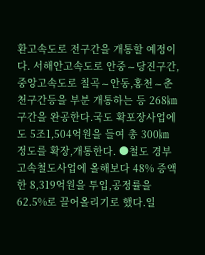환고속도로 전구간을 개통할 예정이다. 서해안고속도로 안중∼당진구간,중앙고속도로 칠곡∼안동,홍천∼춘천구간등을 부분 개통하는 등 268㎞ 구간을 완공한다.국도 확포장사업에도 5조1,504억원을 들여 총 300㎞ 정도를 확장,개통한다. ●철도 경부고속철도사업에 올해보다 48% 증액한 8,319억원을 투입,공정률을 62.5%로 끌어올리기로 했다.일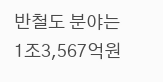반철도 분야는 1조3,567억원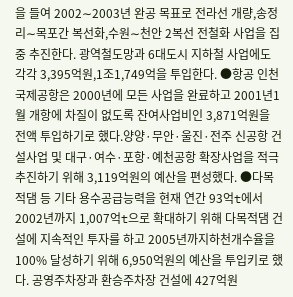을 들여 2002∼2003년 완공 목표로 전라선 개량,송정리∼목포간 복선화,수원∼천안 2복선 전철화 사업을 집중 추진한다. 광역철도망과 6대도시 지하철 사업에도 각각 3,395억원,1조1,749억을 투입한다. ●항공 인천국제공항은 2000년에 모든 사업을 완료하고 2001년1월 개항에 차질이 없도록 잔여사업비인 3,871억원을 전액 투입하기로 했다.양양·무안·울진·전주 신공항 건설사업 및 대구·여수·포항·예천공항 확장사업을 적극 추진하기 위해 3,119억원의 예산을 편성했다. ●다목적댐 등 기타 용수공급능력을 현재 연간 93억t에서 2002년까지 1,007억t으로 확대하기 위해 다목적댐 건설에 지속적인 투자를 하고 2005년까지하천개수율을 100% 달성하기 위해 6,950억원의 예산을 투입키로 했다. 공영주차장과 환승주차장 건설에 427억원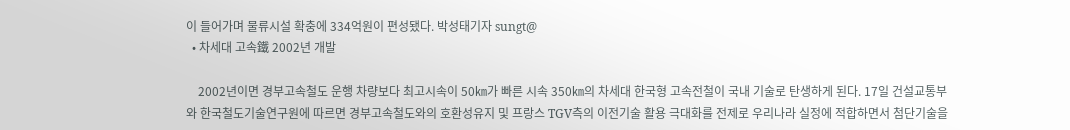이 들어가며 물류시설 확충에 334억원이 편성됐다. 박성태기자 sungt@
  • 차세대 고속鐵 2002년 개발

    2002년이면 경부고속철도 운행 차량보다 최고시속이 50㎞가 빠른 시속 350㎞의 차세대 한국형 고속전철이 국내 기술로 탄생하게 된다. 17일 건설교통부와 한국철도기술연구원에 따르면 경부고속철도와의 호환성유지 및 프랑스 TGV측의 이전기술 활용 극대화를 전제로 우리나라 실정에 적합하면서 첨단기술을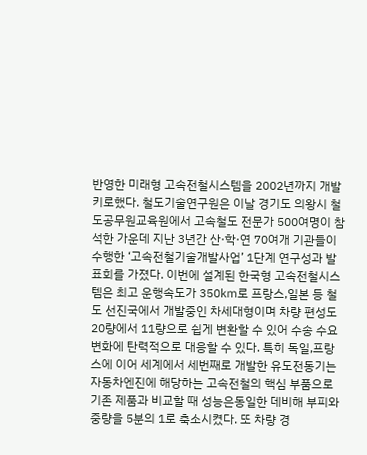반영한 미래형 고속전철시스템을 2002년까지 개발키로했다. 철도기술연구원은 이날 경기도 의왕시 철도공무원교육원에서 고속철도 전문가 500여명이 참석한 가운데 지난 3년간 산·학·연 70여개 기관들이 수행한 ‘고속전철기술개발사업’ 1단계 연구성과 발표회를 가졌다. 이번에 설계된 한국형 고속전철시스템은 최고 운행속도가 350㎞로 프랑스,일본 등 철도 선진국에서 개발중인 차세대형이며 차량 편성도 20량에서 11량으로 쉽게 변환할 수 있어 수송 수요 변화에 탄력적으로 대응할 수 있다. 특히 독일,프랑스에 이어 세계에서 세번째로 개발한 유도전동기는 자동차엔진에 해당하는 고속전철의 핵심 부품으로 기존 제품과 비교할 때 성능은동일한 데비해 부피와 중량을 5분의 1로 축소시켰다. 또 차량 경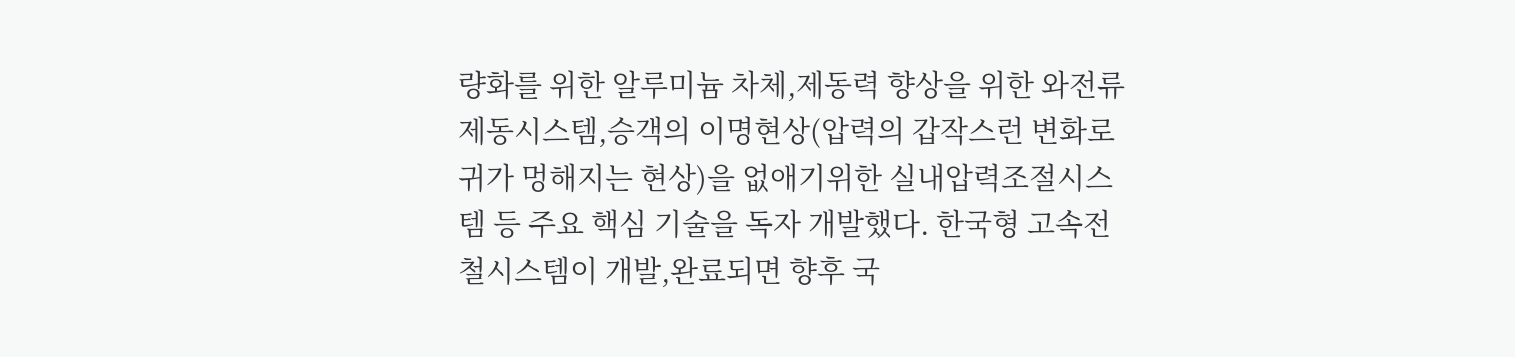량화를 위한 알루미늄 차체,제동력 향상을 위한 와전류 제동시스템,승객의 이명현상(압력의 갑작스런 변화로 귀가 멍해지는 현상)을 없애기위한 실내압력조절시스템 등 주요 핵심 기술을 독자 개발했다. 한국형 고속전철시스템이 개발,완료되면 향후 국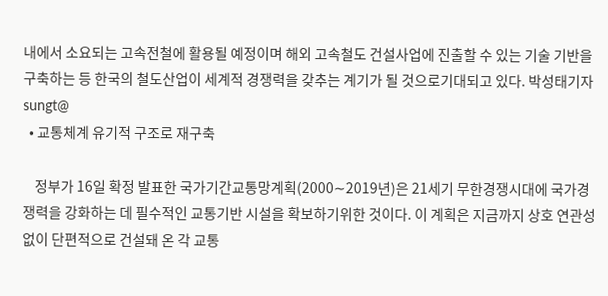내에서 소요되는 고속전철에 활용될 예정이며 해외 고속철도 건설사업에 진출할 수 있는 기술 기반을구축하는 등 한국의 철도산업이 세계적 경쟁력을 갖추는 계기가 될 것으로기대되고 있다. 박성태기자 sungt@
  • 교통체계 유기적 구조로 재구축

    정부가 16일 확정 발표한 국가기간교통망계획(2000∼2019년)은 21세기 무한경쟁시대에 국가경쟁력을 강화하는 데 필수적인 교통기반 시설을 확보하기위한 것이다. 이 계획은 지금까지 상호 연관성 없이 단편적으로 건설돼 온 각 교통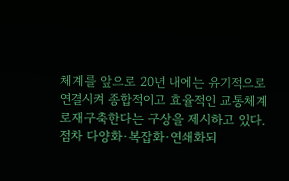체계를 앞으로 20년 내에는 유기적으로 연결시켜 종합적이고 효율적인 교통체계로재구축한다는 구상을 제시하고 있다. 점차 다양화·복잡화·연쇄화되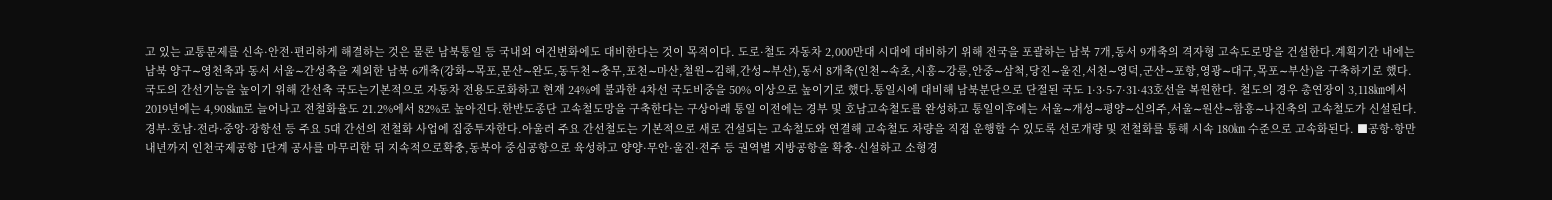고 있는 교통문제를 신속·안전·편리하게 해결하는 것은 물론 남북통일 등 국내외 여건변화에도 대비한다는 것이 목적이다. 도로·철도 자동차 2,000만대 시대에 대비하기 위해 전국을 포괄하는 남북 7개,동서 9개축의 격자형 고속도로망을 건설한다.계획기간 내에는 남북 양구∼영천축과 동서 서울∼간성축을 제외한 남북 6개축(강화∼목포,문산∼완도,동두천∼충무,포천∼마산,철원∼김해,간성∼부산),동서 8개축(인천∼속초,시흥∼강릉,안중∼삼척,당진∼울진,서천∼영덕,군산∼포항,영광∼대구,목포∼부산)을 구축하기로 했다.국도의 간선기능을 높이기 위해 간선축 국도는기본적으로 자동차 전용도로화하고 현재 24%에 불과한 4차선 국도비중을 50% 이상으로 높이기로 했다.통일시에 대비해 남북분단으로 단절된 국도 1·3·5·7·31·43호선을 복원한다. 철도의 경우 총연장이 3,118㎞에서 2019년에는 4,908㎞로 늘어나고 전철화율도 21.2%에서 82%로 높아진다.한반도종단 고속철도망을 구축한다는 구상아래 통일 이전에는 경부 및 호남고속철도를 완성하고 통일이후에는 서울∼개성∼평양∼신의주,서울∼원산∼함흥∼나진축의 고속철도가 신설된다.경부·호남·전라·중앙·장항선 등 주요 5대 간선의 전철화 사업에 집중투자한다.아울러 주요 간선철도는 기본적으로 새로 건설되는 고속철도와 연결해 고속철도 차량을 직접 운행할 수 있도록 선로개량 및 전철화를 통해 시속 180㎞ 수준으로 고속화된다. ■공항·항만 내년까지 인천국제공항 1단계 공사를 마무리한 뒤 지속적으로확충,동북아 중심공항으로 육성하고 양양·무안·울진·전주 등 권역별 지방공항을 확충·신설하고 소형경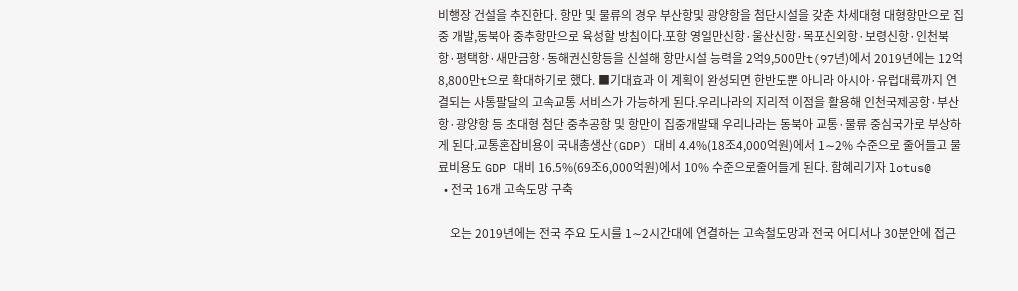비행장 건설을 추진한다. 항만 및 물류의 경우 부산항및 광양항을 첨단시설을 갖춘 차세대형 대형항만으로 집중 개발,동북아 중추항만으로 육성할 방침이다.포항 영일만신항·울산신항·목포신외항·보령신항·인천북항·평택항·새만금항·동해권신항등을 신설해 항만시설 능력을 2억9,500만t(97년)에서 2019년에는 12억8,800만t으로 확대하기로 했다. ■기대효과 이 계획이 완성되면 한반도뿐 아니라 아시아·유럽대륙까지 연결되는 사통팔달의 고속교통 서비스가 가능하게 된다.우리나라의 지리적 이점을 활용해 인천국제공항·부산항·광양항 등 초대형 첨단 중추공항 및 항만이 집중개발돼 우리나라는 동북아 교통·물류 중심국가로 부상하게 된다.교통혼잡비용이 국내총생산(GDP) 대비 4.4%(18조4,000억원)에서 1∼2% 수준으로 줄어들고 물료비용도 GDP 대비 16.5%(69조6,000억원)에서 10% 수준으로줄어들게 된다. 함혜리기자 lotus@
  • 전국 16개 고속도망 구축

    오는 2019년에는 전국 주요 도시를 1∼2시간대에 연결하는 고속철도망과 전국 어디서나 30분안에 접근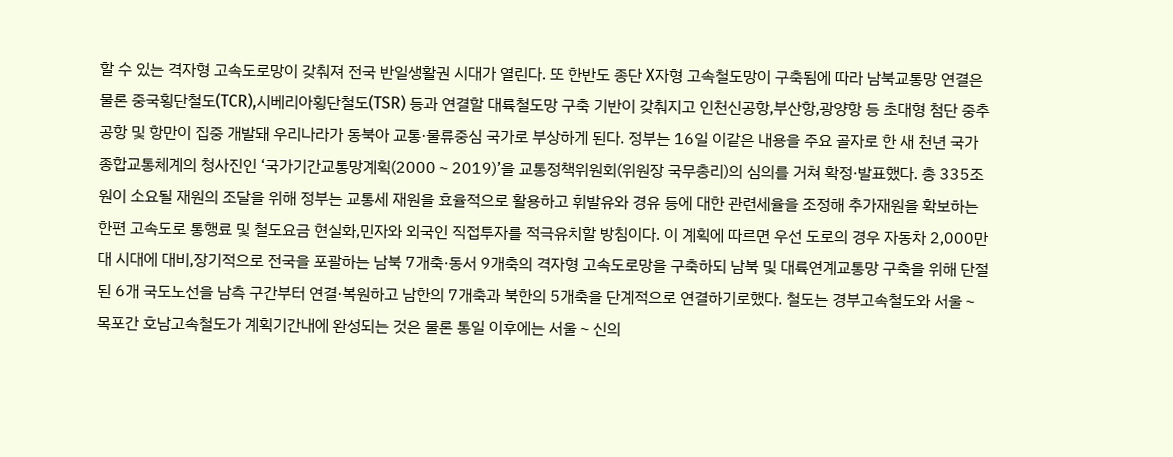할 수 있는 격자형 고속도로망이 갖춰져 전국 반일생활권 시대가 열린다. 또 한반도 종단 X자형 고속철도망이 구축됨에 따라 남북교통망 연결은 물론 중국횡단철도(TCR),시베리아횡단철도(TSR) 등과 연결할 대륙철도망 구축 기반이 갖춰지고 인천신공항,부산항,광양항 등 초대형 첨단 중추공항 및 항만이 집중 개발돼 우리나라가 동북아 교통·물류중심 국가로 부상하게 된다. 정부는 16일 이같은 내용을 주요 골자로 한 새 천년 국가종합교통체계의 청사진인 ‘국가기간교통망계획(2000∼2019)’을 교통정책위원회(위원장 국무총리)의 심의를 거쳐 확정·발표했다. 총 335조원이 소요될 재원의 조달을 위해 정부는 교통세 재원을 효율적으로 활용하고 휘발유와 경유 등에 대한 관련세율을 조정해 추가재원을 확보하는 한편 고속도로 통행료 및 철도요금 현실화,민자와 외국인 직접투자를 적극유치할 방침이다. 이 계획에 따르면 우선 도로의 경우 자동차 2,000만대 시대에 대비,장기적으로 전국을 포괄하는 남북 7개축·동서 9개축의 격자형 고속도로망을 구축하되 남북 및 대륙연계교통망 구축을 위해 단절된 6개 국도노선을 남측 구간부터 연결·복원하고 남한의 7개축과 북한의 5개축을 단계적으로 연결하기로했다. 철도는 경부고속철도와 서울∼목포간 호남고속철도가 계획기간내에 완성되는 것은 물론 통일 이후에는 서울∼신의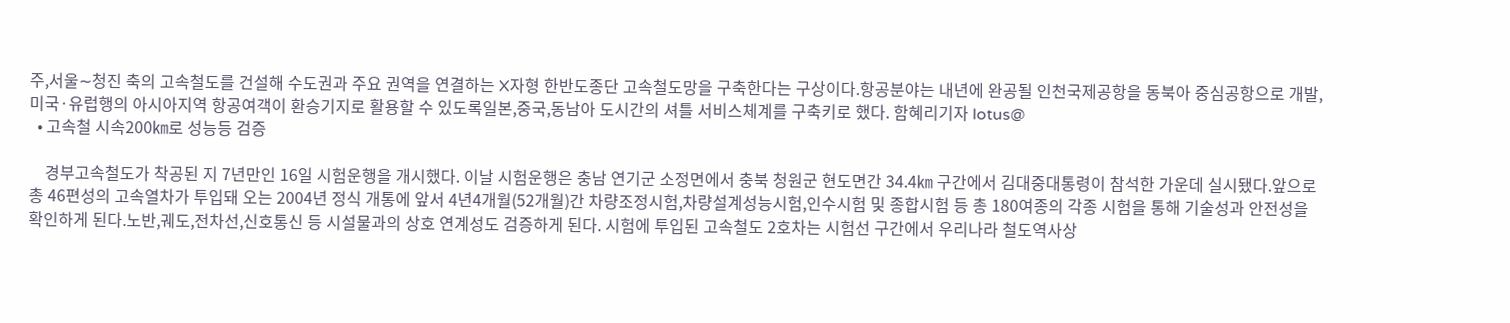주,서울∼청진 축의 고속철도를 건설해 수도권과 주요 권역을 연결하는 X자형 한반도종단 고속철도망을 구축한다는 구상이다.항공분야는 내년에 완공될 인천국제공항을 동북아 중심공항으로 개발,미국·유럽행의 아시아지역 항공여객이 환승기지로 활용할 수 있도록일본,중국,동남아 도시간의 셔틀 서비스체계를 구축키로 했다. 함혜리기자 lotus@
  • 고속철 시속200㎞로 성능등 검증

    경부고속철도가 착공된 지 7년만인 16일 시험운행을 개시했다. 이날 시험운행은 충남 연기군 소정면에서 충북 청원군 현도면간 34.4㎞ 구간에서 김대중대통령이 참석한 가운데 실시됐다.앞으로 총 46편성의 고속열차가 투입돼 오는 2004년 정식 개통에 앞서 4년4개월(52개월)간 차량조정시험,차량설계성능시험,인수시험 및 종합시험 등 총 180여종의 각종 시험을 통해 기술성과 안전성을 확인하게 된다.노반,궤도,전차선,신호통신 등 시설물과의 상호 연계성도 검증하게 된다. 시험에 투입된 고속철도 2호차는 시험선 구간에서 우리나라 철도역사상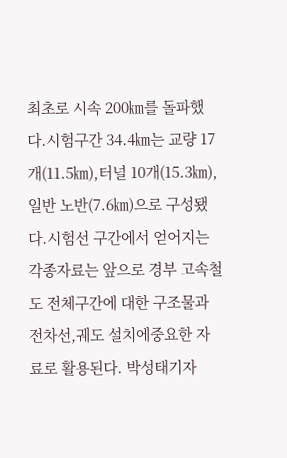최초로 시속 200㎞를 돌파했다.시험구간 34.4㎞는 교량 17개(11.5㎞),터널 10개(15.3㎞),일반 노반(7.6㎞)으로 구성됐다.시험선 구간에서 얻어지는 각종자료는 앞으로 경부 고속철도 전체구간에 대한 구조물과 전차선,궤도 설치에중요한 자료로 활용된다. 박성태기자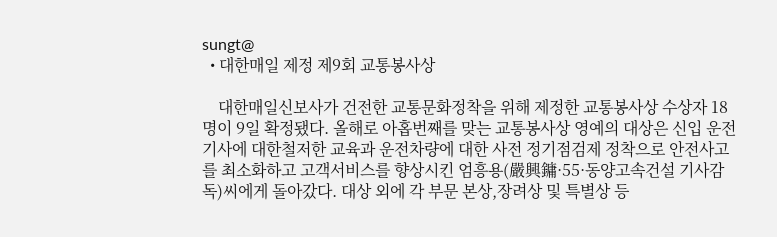sungt@
  • 대한매일 제정 제9회 교통봉사상

    대한매일신보사가 건전한 교통문화정착을 위해 제정한 교통봉사상 수상자 18명이 9일 확정됐다. 올해로 아홉번째를 맞는 교통봉사상 영예의 대상은 신입 운전기사에 대한철저한 교육과 운전차량에 대한 사전 정기점검제 정착으로 안전사고를 최소화하고 고객서비스를 향상시킨 엄흥용(嚴興鏞·55·동양고속건설 기사감독)씨에게 돌아갔다. 대상 외에 각 부문 본상,장려상 및 특별상 등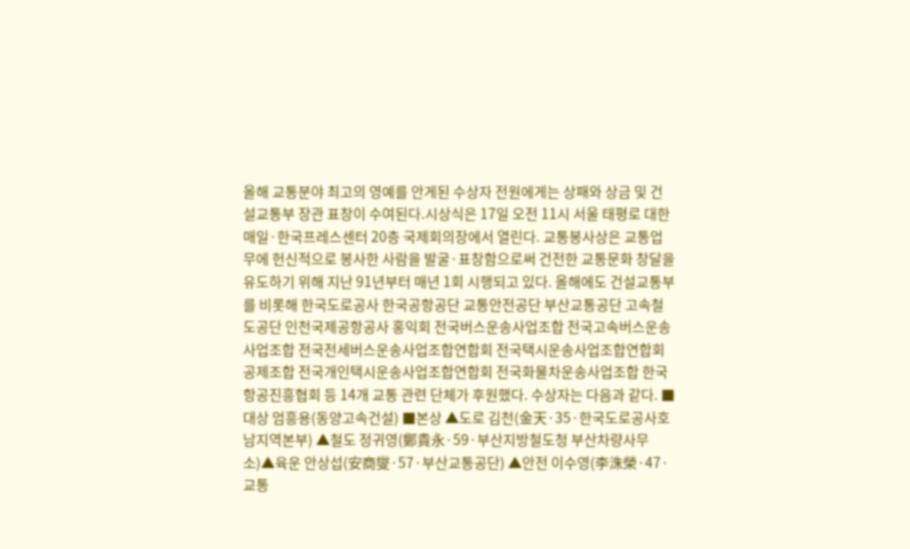올해 교통분야 최고의 영예를 안게된 수상자 전원에게는 상패와 상금 및 건설교통부 장관 표창이 수여된다.시상식은 17일 오전 11시 서울 태평로 대한매일·한국프레스센터 20층 국제회의장에서 열린다. 교통봉사상은 교통업무에 헌신적으로 봉사한 사람을 발굴·표창함으로써 건전한 교통문화 창달을 유도하기 위해 지난 91년부터 매년 1회 시행되고 있다. 올해에도 건설교통부를 비롯해 한국도로공사 한국공항공단 교통안전공단 부산교통공단 고속철도공단 인천국제공항공사 홍익회 전국버스운송사업조합 전국고속버스운송사업조합 전국전세버스운송사업조합연합회 전국택시운송사업조합연합회공제조합 전국개인택시운송사업조합연합회 전국화물차운송사업조합 한국항공진흥협회 등 14개 교통 관련 단체가 후원했다. 수상자는 다음과 같다. ■대상 엄흥용(동양고속건설) ■본상 ▲도로 김천(金天·35·한국도로공사호남지역본부) ▲철도 정귀영(鄭貴永·59·부산지방철도청 부산차량사무소)▲육운 안상섭(安商燮·57·부산교통공단) ▲안전 이수영(李洙榮·47·교통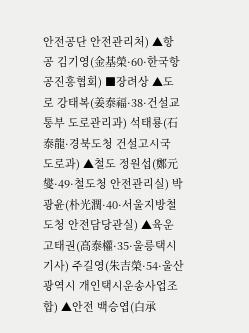안전공단 안전관리처) ▲항공 김기영(金基榮·60·한국항공진흥협회) ■장려상 ▲도로 강태복(姜泰福·38·건설교통부 도로관리과) 석태룡(石泰龍·경북도청 건설고시국 도로과) ▲철도 정원섭(鄭元燮·49·철도청 안전관리실) 박광윤(朴光潤·40·서울지방철도청 안전담당관실) ▲육운 고태권(高泰權·35·울릉택시 기사) 주길영(朱吉榮·54·울산광역시 개인택시운송사업조합) ▲안전 백승엽(白承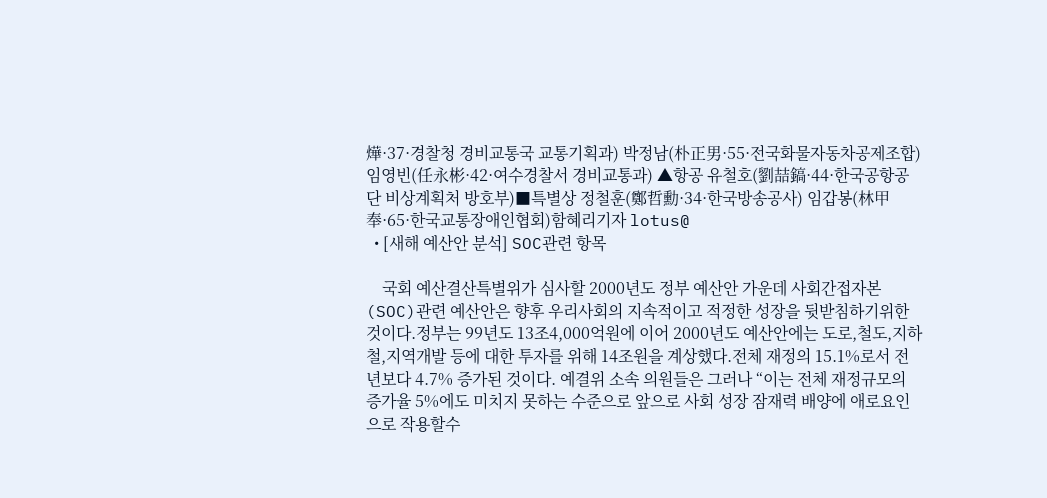燁·37·경찰청 경비교통국 교통기획과) 박정남(朴正男·55·전국화물자동차공제조합) 임영빈(任永彬·42·여수경찰서 경비교통과) ▲항공 유철호(劉喆鎬·44·한국공항공단 비상계획처 방호부)■특별상 정철훈(鄭哲勳·34·한국방송공사) 임갑봉(林甲奉·65·한국교통장애인협회)함혜리기자 lotus@
  • [새해 예산안 분석] SOC관련 항목

    국회 예산결산특별위가 심사할 2000년도 정부 예산안 가운데 사회간접자본(SOC)관련 예산안은 향후 우리사회의 지속적이고 적정한 성장을 뒷받침하기위한 것이다.정부는 99년도 13조4,000억원에 이어 2000년도 예산안에는 도로,철도,지하철,지역개발 등에 대한 투자를 위해 14조원을 계상했다.전체 재정의 15.1%로서 전년보다 4.7% 증가된 것이다. 예결위 소속 의원들은 그러나 “이는 전체 재정규모의 증가율 5%에도 미치지 못하는 수준으로 앞으로 사회 성장 잠재력 배양에 애로요인으로 작용할수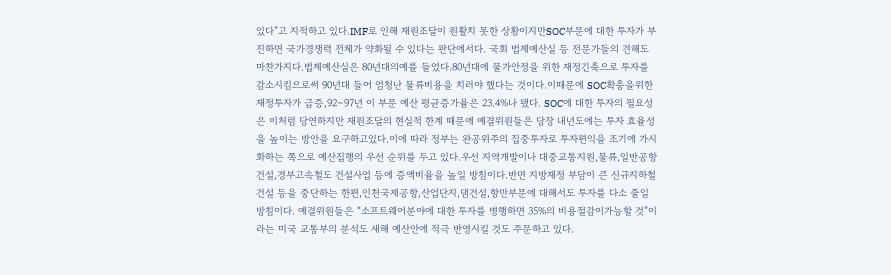있다”고 지적하고 있다.IMF로 인해 재원조달이 원활치 못한 상황이지만SOC부문에 대한 투자가 부진하면 국가경쟁력 전체가 약화될 수 있다는 판단에서다. 국회 법제예산실 등 전문가들의 견해도 마찬가지다.법제예산실은 80년대의예를 들었다.80년대에 물가안정을 위한 재정긴축으로 투자를 감소시킴으로써 90년대 들어 엄청난 물류비용을 치러야 했다는 것이다.이때문에 SOC확충을위한 재정투자가 급증,92∼97년 이 부문 예산 평균증가율은 23.4%나 됐다. SOC에 대한 투자의 필요성은 이처럼 당연하지만 재원조달의 현실적 한계 때문에 예결위원들은 당장 내년도에는 투자 효율성을 높이는 방안을 요구하고있다.이에 따라 정부는 완공위주의 집중투자로 투자편익을 조기에 가시화하는 쪽으로 예산집행의 우선 순위를 두고 있다.우선 지역개발이나 대중교통지원,물류,일반공항건설,경부고속철도 건설사업 등에 증액비율을 높일 방침이다.반면 지방재정 부담이 큰 신규지하철 건설 등을 중단하는 한편,인천국제공항,산업단지,댐건설,항만부문에 대해서도 투자를 다소 줄일 방침이다. 예결위원들은 “소프트웨어분야에 대한 투자를 병행하면 35%의 비용절감이가능할 것”이라는 미국 교통부의 분석도 새해 예산안에 적극 반영시킬 것도 주문하고 있다.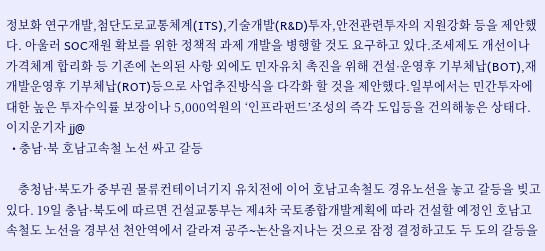정보화 연구개발,첨단도로교통체계(ITS),기술개발(R&D)투자,안전관련투자의 지원강화 등을 제안했다. 아울러 SOC재원 확보를 위한 정책적 과제 개발을 병행할 것도 요구하고 있다.조세제도 개선이나 가격체계 합리화 등 기존에 논의된 사항 외에도 민자유치 촉진을 위해 건설·운영후 기부체납(BOT),재개발운영후 기부체납(ROT)등으로 사업추진방식을 다각화 할 것을 제안했다.일부에서는 민간투자에 대한 높은 투자수익률 보장이나 5,000억원의 ‘인프라펀드’조성의 즉각 도입등을 건의해놓은 상태다. 이지운기자 jj@
  • 충남·북 호남고속철 노선 싸고 갈등

    충청남·북도가 중부권 물류컨테이너기지 유치전에 이어 호남고속철도 경유노선을 놓고 갈등을 빚고 있다. 19일 충남·북도에 따르면 건설교통부는 제4차 국토종합개발계획에 따라 건설할 예정인 호남고속철도 노선을 경부선 천안역에서 갈라져 공주∼논산을지나는 것으로 잠정 결정하고도 두 도의 갈등을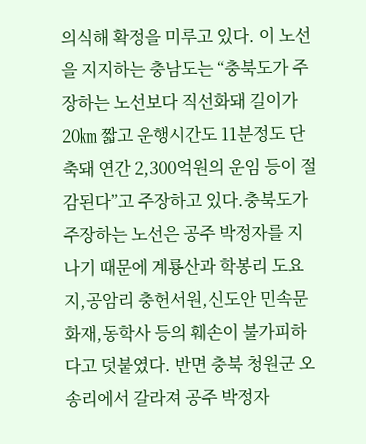의식해 확정을 미루고 있다. 이 노선을 지지하는 충남도는 “충북도가 주장하는 노선보다 직선화돼 길이가 20㎞ 짧고 운행시간도 11분정도 단축돼 연간 2,300억원의 운임 등이 절감된다”고 주장하고 있다.충북도가 주장하는 노선은 공주 박정자를 지나기 때문에 계룡산과 학봉리 도요지,공암리 충헌서원,신도안 민속문화재,동학사 등의 훼손이 불가피하다고 덧붙였다. 반면 충북 청원군 오송리에서 갈라져 공주 박정자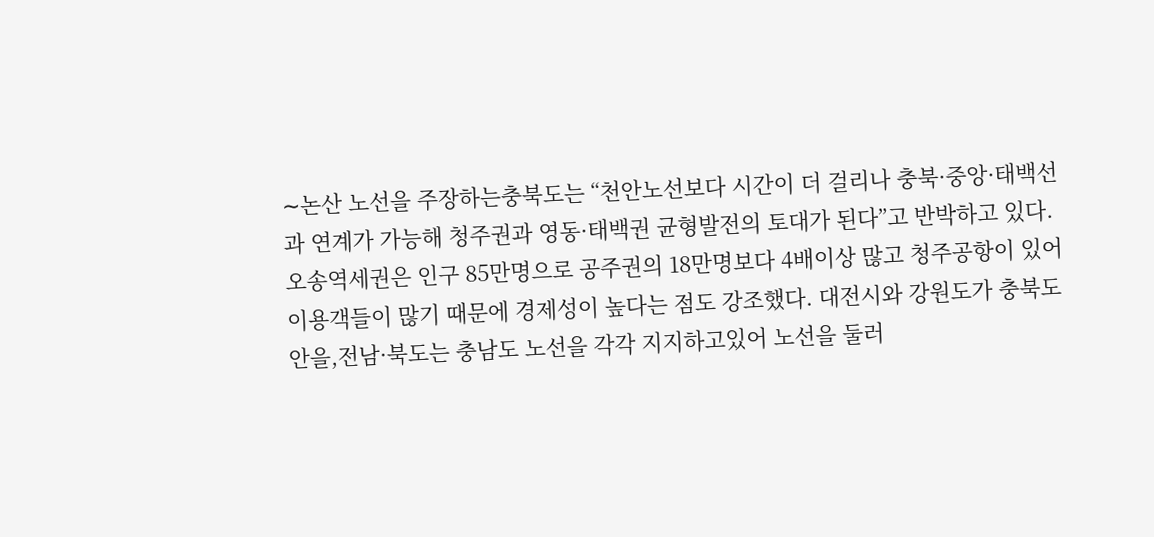∼논산 노선을 주장하는충북도는 “천안노선보다 시간이 더 걸리나 충북·중앙·태백선과 연계가 가능해 청주권과 영동·태백권 균형발전의 토대가 된다”고 반박하고 있다. 오송역세권은 인구 85만명으로 공주권의 18만명보다 4배이상 많고 청주공항이 있어 이용객들이 많기 때문에 경제성이 높다는 점도 강조했다. 대전시와 강원도가 충북도 안을,전남·북도는 충남도 노선을 각각 지지하고있어 노선을 둘러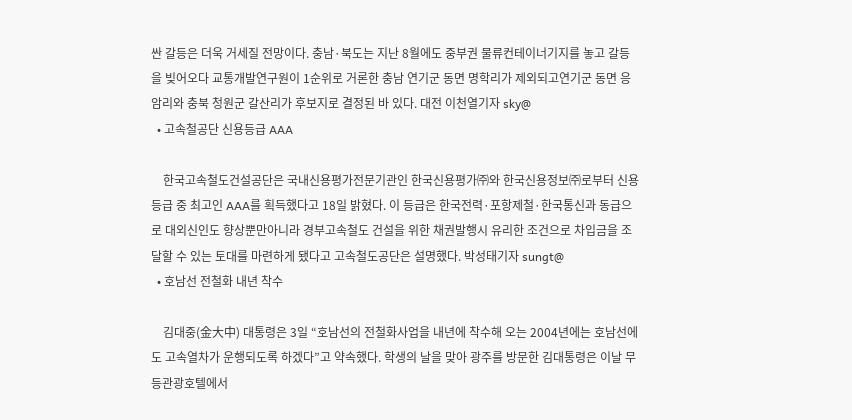싼 갈등은 더욱 거세질 전망이다. 충남·북도는 지난 8월에도 중부권 물류컨테이너기지를 놓고 갈등을 빚어오다 교통개발연구원이 1순위로 거론한 충남 연기군 동면 명학리가 제외되고연기군 동면 응암리와 충북 청원군 갈산리가 후보지로 결정된 바 있다. 대전 이천열기자 sky@
  • 고속철공단 신용등급 AAA

    한국고속철도건설공단은 국내신용평가전문기관인 한국신용평가㈜와 한국신용정보㈜로부터 신용등급 중 최고인 AAA를 획득했다고 18일 밝혔다. 이 등급은 한국전력·포항제철·한국통신과 동급으로 대외신인도 향상뿐만아니라 경부고속철도 건설을 위한 채권발행시 유리한 조건으로 차입금을 조달할 수 있는 토대를 마련하게 됐다고 고속철도공단은 설명했다. 박성태기자 sungt@
  • 호남선 전철화 내년 착수

    김대중(金大中) 대통령은 3일 “호남선의 전철화사업을 내년에 착수해 오는 2004년에는 호남선에도 고속열차가 운행되도록 하겠다”고 약속했다. 학생의 날을 맞아 광주를 방문한 김대통령은 이날 무등관광호텔에서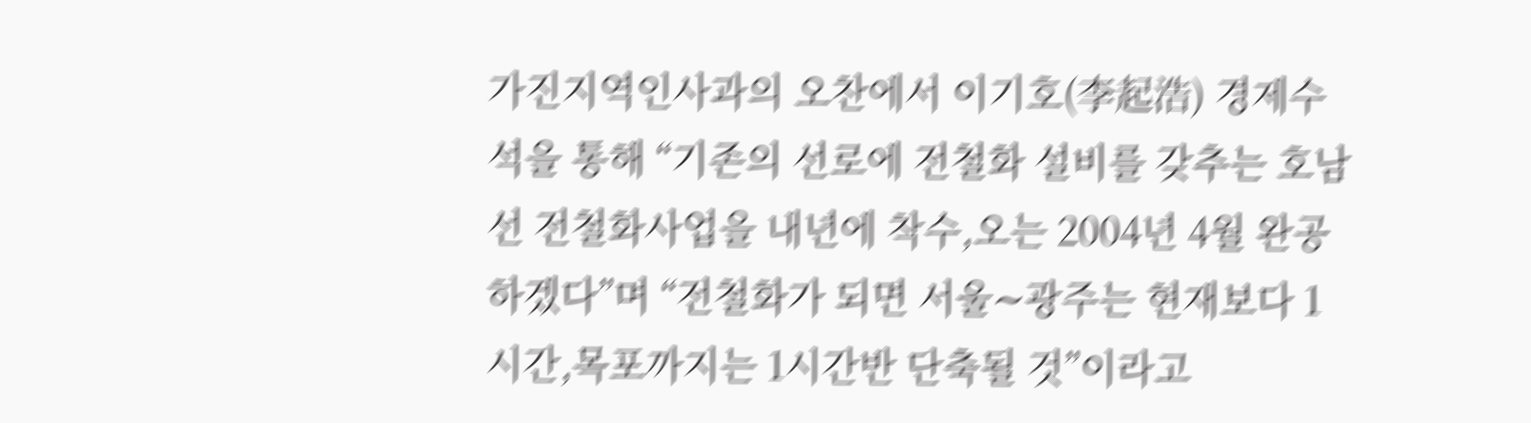가진지역인사과의 오찬에서 이기호(李起浩) 경제수석을 통해 “기존의 선로에 전철화 설비를 갖추는 호남선 전철화사업을 내년에 착수,오는 2004년 4월 완공하겠다”며 “전철화가 되면 서울∼광주는 현재보다 1시간,목포까지는 1시간반 단축될 것”이라고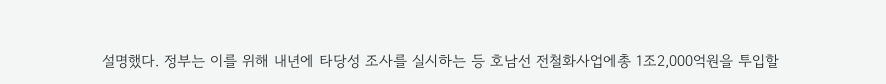설명했다. 정부는 이를 위해 내년에 타당성 조사를 실시하는 등 호남선 전철화사업에총 1조2,000억원을 투입할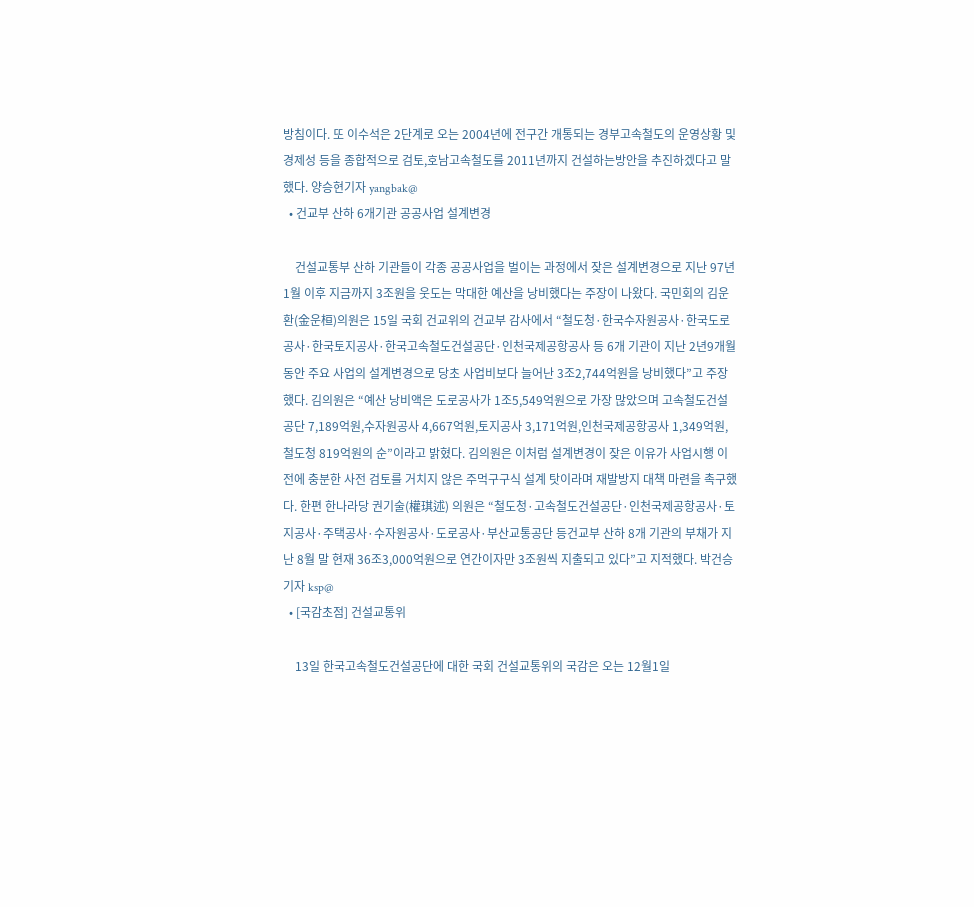방침이다. 또 이수석은 2단계로 오는 2004년에 전구간 개통되는 경부고속철도의 운영상황 및 경제성 등을 종합적으로 검토,호남고속철도를 2011년까지 건설하는방안을 추진하겠다고 말했다. 양승현기자 yangbak@
  • 건교부 산하 6개기관 공공사업 설계변경

    건설교통부 산하 기관들이 각종 공공사업을 벌이는 과정에서 잦은 설계변경으로 지난 97년 1월 이후 지금까지 3조원을 웃도는 막대한 예산을 낭비했다는 주장이 나왔다. 국민회의 김운환(金운桓)의원은 15일 국회 건교위의 건교부 감사에서 “철도청·한국수자원공사·한국도로공사·한국토지공사·한국고속철도건설공단·인천국제공항공사 등 6개 기관이 지난 2년9개월 동안 주요 사업의 설계변경으로 당초 사업비보다 늘어난 3조2,744억원을 낭비했다”고 주장했다. 김의원은 “예산 낭비액은 도로공사가 1조5,549억원으로 가장 많았으며 고속철도건설공단 7,189억원,수자원공사 4,667억원,토지공사 3,171억원,인천국제공항공사 1,349억원,철도청 819억원의 순”이라고 밝혔다. 김의원은 이처럼 설계변경이 잦은 이유가 사업시행 이전에 충분한 사전 검토를 거치지 않은 주먹구구식 설계 탓이라며 재발방지 대책 마련을 촉구했다. 한편 한나라당 권기술(權琪述) 의원은 “철도청·고속철도건설공단·인천국제공항공사·토지공사·주택공사·수자원공사·도로공사·부산교통공단 등건교부 산하 8개 기관의 부채가 지난 8월 말 현재 36조3,000억원으로 연간이자만 3조원씩 지출되고 있다”고 지적했다. 박건승기자 ksp@
  • [국감초점] 건설교통위

    13일 한국고속철도건설공단에 대한 국회 건설교통위의 국감은 오는 12월1일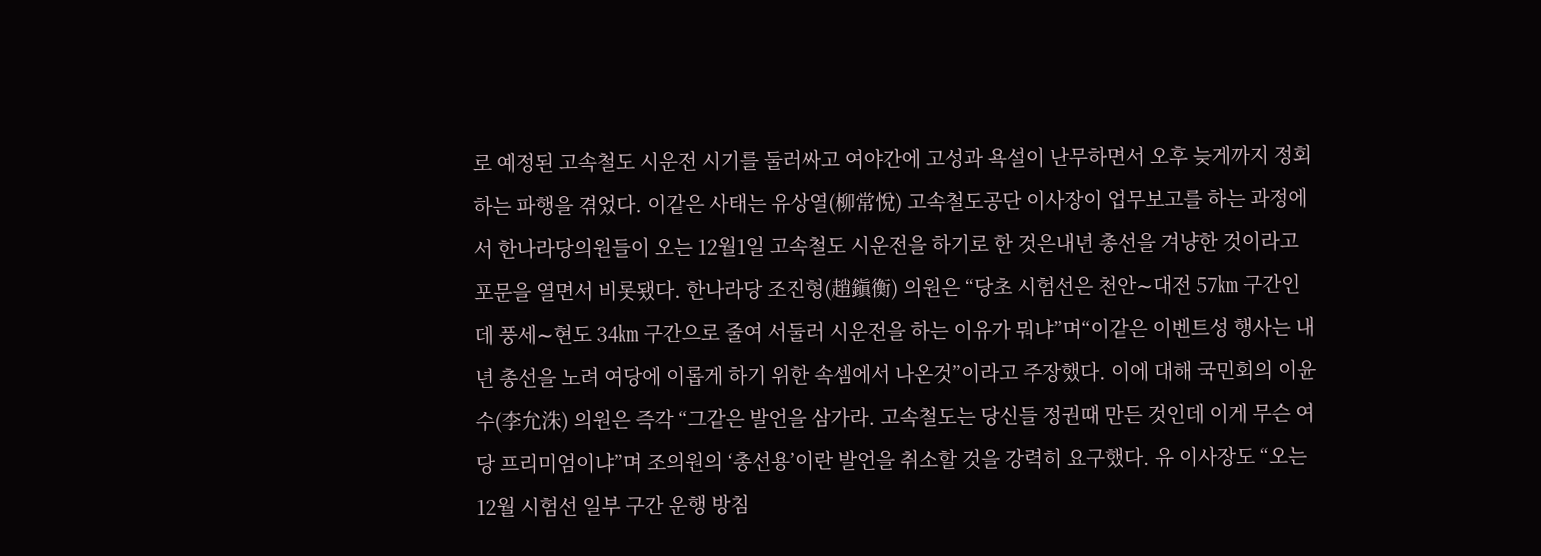로 예정된 고속철도 시운전 시기를 둘러싸고 여야간에 고성과 욕설이 난무하면서 오후 늦게까지 정회하는 파행을 겪었다. 이같은 사태는 유상열(柳常悅) 고속철도공단 이사장이 업무보고를 하는 과정에서 한나라당의원들이 오는 12월1일 고속철도 시운전을 하기로 한 것은내년 총선을 겨냥한 것이라고 포문을 열면서 비롯됐다. 한나라당 조진형(趙鎭衡) 의원은 “당초 시험선은 천안∼대전 57㎞ 구간인데 풍세∼현도 34㎞ 구간으로 줄여 서둘러 시운전을 하는 이유가 뭐냐”며“이같은 이벤트성 행사는 내년 총선을 노려 여당에 이롭게 하기 위한 속셈에서 나온것”이라고 주장했다. 이에 대해 국민회의 이윤수(李允洙) 의원은 즉각 “그같은 발언을 삼가라. 고속철도는 당신들 정권때 만든 것인데 이게 무슨 여당 프리미엄이냐”며 조의원의 ‘총선용’이란 발언을 취소할 것을 강력히 요구했다. 유 이사장도 “오는 12월 시험선 일부 구간 운행 방침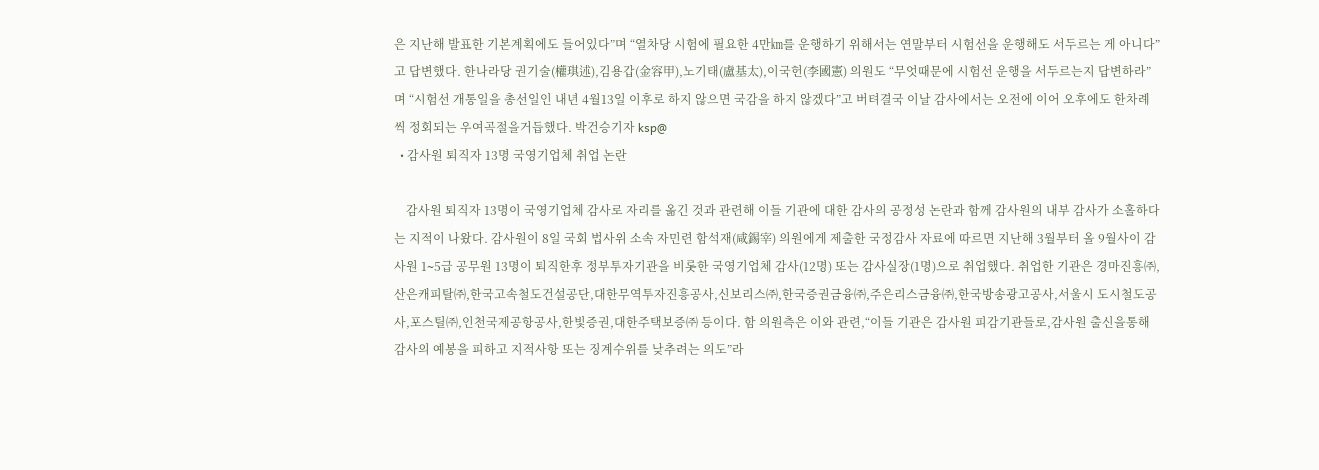은 지난해 발표한 기본계획에도 들어있다”며 “열차당 시험에 필요한 4만㎞를 운행하기 위해서는 연말부터 시험선을 운행해도 서두르는 게 아니다”고 답변했다. 한나라당 권기술(權琪述),김용갑(金容甲),노기태(盧基太),이국헌(李國憲) 의원도 “무엇때문에 시험선 운행을 서두르는지 답변하라”며 “시험선 개통일을 총선일인 내년 4월13일 이후로 하지 않으면 국감을 하지 않겠다”고 버텨결국 이날 감사에서는 오전에 이어 오후에도 한차례씩 정회되는 우여곡절을거듭했다. 박건승기자 ksp@
  • 감사원 퇴직자 13명 국영기업체 취업 논란

    감사원 퇴직자 13명이 국영기업체 감사로 자리를 옮긴 것과 관련해 이들 기관에 대한 감사의 공정성 논란과 함께 감사원의 내부 감사가 소홀하다는 지적이 나왔다. 감사원이 8일 국회 법사위 소속 자민련 함석재(咸錫宰) 의원에게 제출한 국정감사 자료에 따르면 지난해 3월부터 올 9월사이 감사원 1∼5급 공무원 13명이 퇴직한후 정부투자기관을 비롯한 국영기업체 감사(12명) 또는 감사실장(1명)으로 취업했다. 취업한 기관은 경마진흥㈜,산은캐피탈㈜,한국고속철도건설공단,대한무역투자진흥공사,신보리스㈜,한국증권금융㈜,주은리스금융㈜,한국방송광고공사,서울시 도시철도공사,포스틸㈜,인천국제공항공사,한빛증권,대한주택보증㈜ 등이다. 함 의원측은 이와 관련,“이들 기관은 감사원 피감기관들로,감사원 출신을통해 감사의 예봉을 피하고 지적사항 또는 징계수위를 낮추려는 의도”라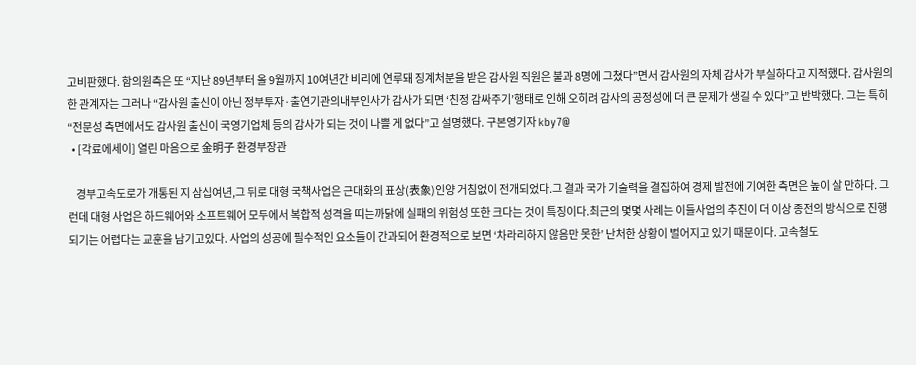고비판했다. 함의원측은 또 “지난 89년부터 올 9월까지 10여년간 비리에 연루돼 징계처분을 받은 감사원 직원은 불과 8명에 그쳤다”면서 감사원의 자체 감사가 부실하다고 지적했다. 감사원의 한 관계자는 그러나 “감사원 출신이 아닌 정부투자·출연기관의내부인사가 감사가 되면 ‘친정 감싸주기’행태로 인해 오히려 감사의 공정성에 더 큰 문제가 생길 수 있다”고 반박했다. 그는 특히 “전문성 측면에서도 감사원 출신이 국영기업체 등의 감사가 되는 것이 나쁠 게 없다”고 설명했다. 구본영기자 kby7@
  • [각료에세이] 열린 마음으로 金明子 환경부장관

    경부고속도로가 개통된 지 삼십여년,그 뒤로 대형 국책사업은 근대화의 표상(表象)인양 거침없이 전개되었다.그 결과 국가 기술력을 결집하여 경제 발전에 기여한 측면은 높이 살 만하다. 그런데 대형 사업은 하드웨어와 소프트웨어 모두에서 복합적 성격을 띠는까닭에 실패의 위험성 또한 크다는 것이 특징이다.최근의 몇몇 사례는 이들사업의 추진이 더 이상 종전의 방식으로 진행되기는 어렵다는 교훈을 남기고있다. 사업의 성공에 필수적인 요소들이 간과되어 환경적으로 보면 ‘차라리하지 않음만 못한’ 난처한 상황이 벌어지고 있기 때문이다. 고속철도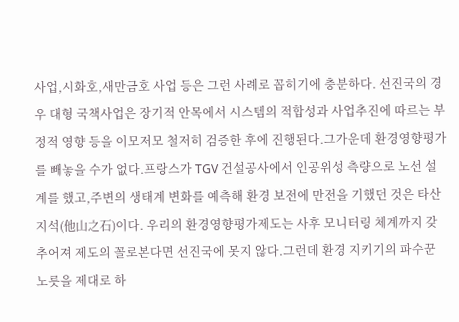사업,시화호,새만금호 사업 등은 그런 사례로 꼽히기에 충분하다. 선진국의 경우 대형 국책사업은 장기적 안목에서 시스템의 적합성과 사업추진에 따르는 부정적 영향 등을 이모저모 철저히 검증한 후에 진행된다.그가운데 환경영향평가를 빼놓을 수가 없다.프랑스가 TGV 건설공사에서 인공위성 측량으로 노선 설계를 했고,주변의 생태계 변화를 예측해 환경 보전에 만전을 기했던 것은 타산지석(他山之石)이다. 우리의 환경영향평가제도는 사후 모니터링 체계까지 갖추어져 제도의 꼴로본다면 선진국에 못지 않다.그런데 환경 지키기의 파수꾼 노릇을 제대로 하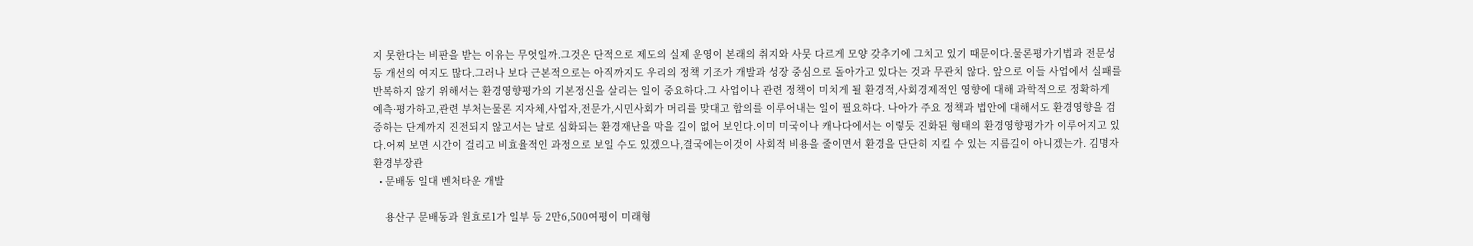지 못한다는 비판을 받는 이유는 무엇일까.그것은 단적으로 제도의 실제 운영이 본래의 취지와 사뭇 다르게 모양 갖추기에 그치고 있기 때문이다.물론평가기법과 전문성 등 개선의 여지도 많다.그러나 보다 근본적으로는 아직까지도 우리의 정책 기조가 개발과 성장 중심으로 돌아가고 있다는 것과 무관치 않다. 앞으로 이들 사업에서 실패를 반복하지 않기 위해서는 환경영향평가의 기본정신을 살리는 일이 중요하다.그 사업이나 관련 정책이 미치게 될 환경적,사회경제적인 영향에 대해 과학적으로 정확하게 예측·평가하고,관련 부처는물론 지자체,사업자,전문가,시민사회가 머리를 맞대고 합의를 이루어내는 일이 필요하다. 나아가 주요 정책과 법안에 대해서도 환경영향을 검증하는 단계까지 진전되지 않고서는 날로 심화되는 환경재난을 막을 길이 없어 보인다.이미 미국이나 캐나다에서는 이렇듯 진화된 형태의 환경영향평가가 이루어지고 있다.어찌 보면 시간이 걸리고 비효율적인 과정으로 보일 수도 있겠으나,결국에는이것이 사회적 비용을 줄이면서 환경을 단단히 지킬 수 있는 지름길이 아니겠는가. 김명자 환경부장관
  • 문배동 일대 벤처타운 개발

    용산구 문배동과 원효로1가 일부 등 2만6,500여평이 미래형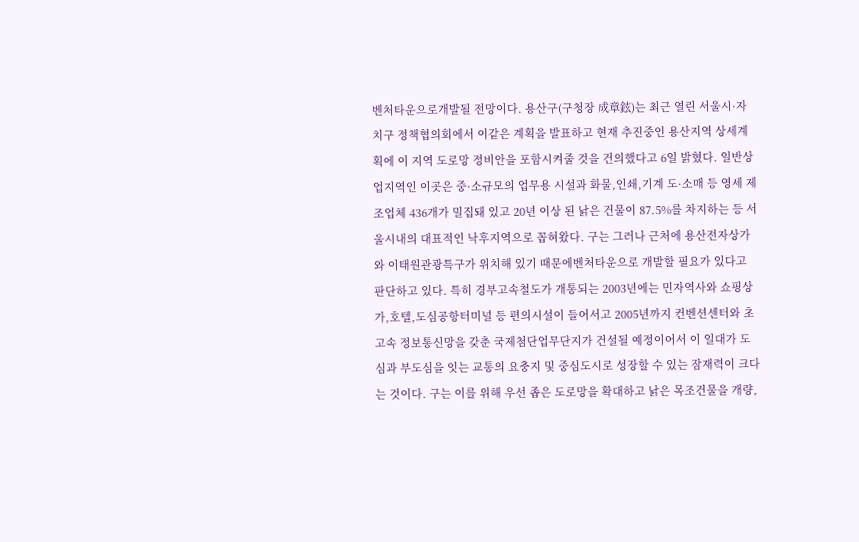벤처타운으로개발될 전망이다. 용산구(구청장 成章鉉)는 최근 열린 서울시·자치구 정책협의회에서 이같은 계획을 발표하고 현재 추진중인 용산지역 상세계획에 이 지역 도로망 정비안을 포함시켜줄 것을 건의했다고 6일 밝혔다. 일반상업지역인 이곳은 중·소규모의 업무용 시설과 화물,인쇄,기계 도·소매 등 영세 제조업체 436개가 밀집돼 있고 20년 이상 된 낡은 건물이 87.5%를 차지하는 등 서울시내의 대표적인 낙후지역으로 꼽혀왔다. 구는 그러나 근처에 용산전자상가와 이태원관광특구가 위치해 있기 때문에벤처타운으로 개발할 필요가 있다고 판단하고 있다. 특히 경부고속철도가 개통되는 2003년에는 민자역사와 쇼핑상가,호텔,도심공항터미널 등 편의시설이 들어서고 2005년까지 컨벤션센터와 초고속 정보통신망을 갖춘 국제첨단업무단지가 건설될 예정이어서 이 일대가 도심과 부도심을 잇는 교통의 요충지 및 중심도시로 성장할 수 있는 잠재력이 크다는 것이다. 구는 이를 위해 우선 좁은 도로망을 확대하고 낡은 목조건물을 개량,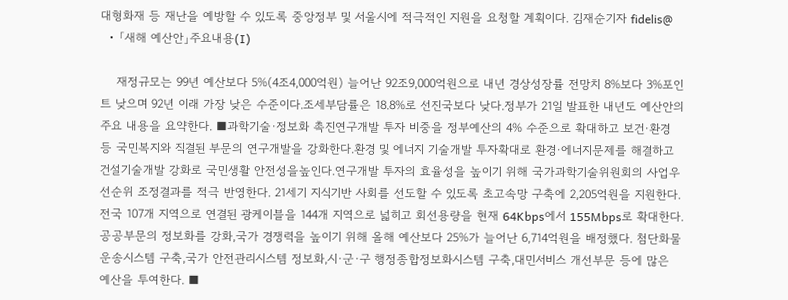대형화재 등 재난을 예방할 수 있도록 중앙정부 및 서울시에 적극적인 지원을 요청할 계획이다. 김재순기자 fidelis@
  • 「새해 예산안」주요내용(I)

    재정규모는 99년 예산보다 5%(4조4,000억원) 늘어난 92조9,000억원으로 내년 경상성장률 전망치 8%보다 3%포인트 낮으며 92년 이래 가장 낮은 수준이다.조세부담률은 18.8%로 선진국보다 낮다.정부가 21일 발표한 내년도 예산안의 주요 내용을 요약한다. ■과학기술·정보화 촉진연구개발 투자 비중을 정부예산의 4% 수준으로 확대하고 보건·환경 등 국민복지와 직결된 부문의 연구개발을 강화한다.환경 및 에너지 기술개발 투자확대로 환경·에너지문제를 해결하고 건설기술개발 강화로 국민생활 안전성을높인다.연구개발 투자의 효율성을 높이기 위해 국가과학기술위원회의 사업우선순위 조정결과를 적극 반영한다. 21세기 지식기반 사회를 선도할 수 있도록 초고속망 구축에 2,205억원을 지원한다.전국 107개 지역으로 연결된 광케이블을 144개 지역으로 넓히고 회선용량을 현재 64Kbps에서 155Mbps로 확대한다.공공부문의 정보화를 강화,국가 경쟁력을 높이기 위해 올해 예산보다 25%가 늘어난 6,714억원을 배정했다. 첨단화물 운송시스템 구축,국가 안전관리시스템 정보화,시·군·구 행정종합정보화시스템 구축,대민서비스 개선부문 등에 많은 예산을 투여한다. ■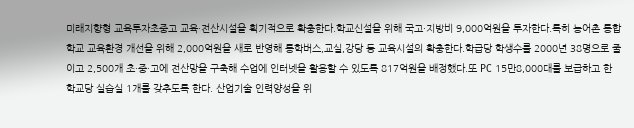미래지향형 교육투자초중고 교육·전산시설을 획기적으로 확충한다.학교신설을 위해 국고·지방비 9,000억원을 투자한다.특히 농어촌 통합학교 교육환경 개선을 위해 2,000억원을 새로 반영해 통학버스,교실,강당 등 교육시설의 확충한다.학급당 학생수를 2000년 38명으로 줄이고 2,500개 초·중·고에 전산망을 구축해 수업에 인터넷을 활용할 수 있도록 817억원을 배정했다.또 PC 15만8,000대를 보급하고 한 학교당 실습실 1개를 갖추도록 한다. 산업기술 인력양성을 위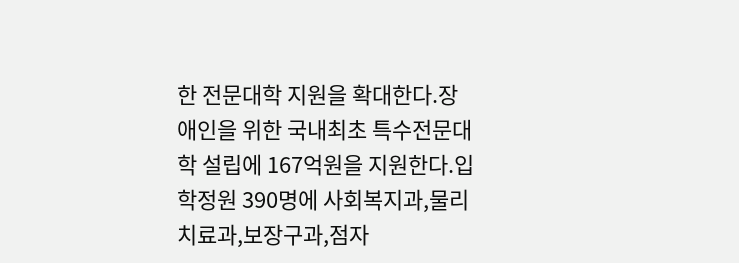한 전문대학 지원을 확대한다.장애인을 위한 국내최초 특수전문대학 설립에 167억원을 지원한다.입학정원 390명에 사회복지과,물리치료과,보장구과,점자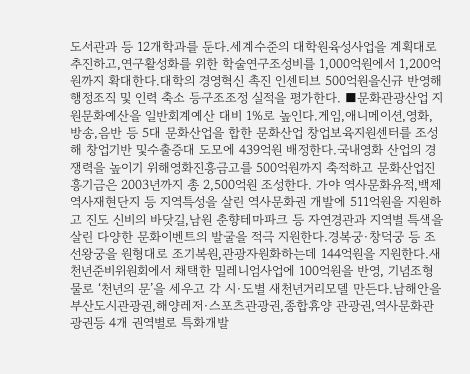도서관과 등 12개학과를 둔다.세계수준의 대학원육성사업을 계획대로 추진하고,연구활성화를 위한 학술연구조성비를 1,000억원에서 1,200억원까지 확대한다.대학의 경영혁신 촉진 인센티브 500억원을신규 반영해 행정조직 및 인력 축소 등구조조정 실적을 평가한다. ■문화관광산업 지원문화예산을 일반회계예산 대비 1%로 높인다.게임,애니메이션,영화,방송,음반 등 5대 문화산업을 합한 문화산업 창업보육지원센터를 조성해 창업기반 및수출증대 도모에 439억원 배정한다.국내영화 산업의 경쟁력을 높이기 위해영화진흥금고를 500억원까지 축적하고 문화산업진흥기금은 2003년까지 총 2,500억원 조성한다. 가야 역사문화유적,백제역사재현단지 등 지역특성을 살린 역사문화권 개발에 511억원을 지원하고 진도 신비의 바닷길,남원 춘향테마파크 등 자연경관과 지역별 특색을 살린 다양한 문화이벤트의 발굴을 적극 지원한다.경복궁·창덕궁 등 조선왕궁을 원형대로 조기복원,관광자원화하는데 144억원을 지원한다.새천년준비위원회에서 채택한 밀레니엄사업에 100억원을 반영, 기념조형물로 ‘천년의 문’을 세우고 각 시·도별 새천년거리모델 만든다.남해안을 부산도시관광권,해양레저·스포츠관광권,종합휴양 관광권,역사문화관광권등 4개 권역별로 특화개발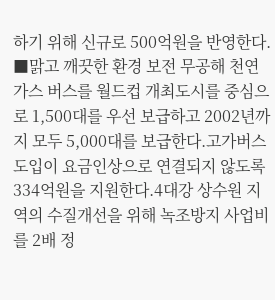하기 위해 신규로 500억원을 반영한다. ■맑고 깨끗한 환경 보전 무공해 천연가스 버스를 월드컵 개최도시를 중심으로 1,500대를 우선 보급하고 2002년까지 모두 5,000대를 보급한다.고가버스 도입이 요금인상으로 연결되지 않도록 334억원을 지원한다.4대강 상수원 지역의 수질개선을 위해 녹조방지 사업비를 2배 정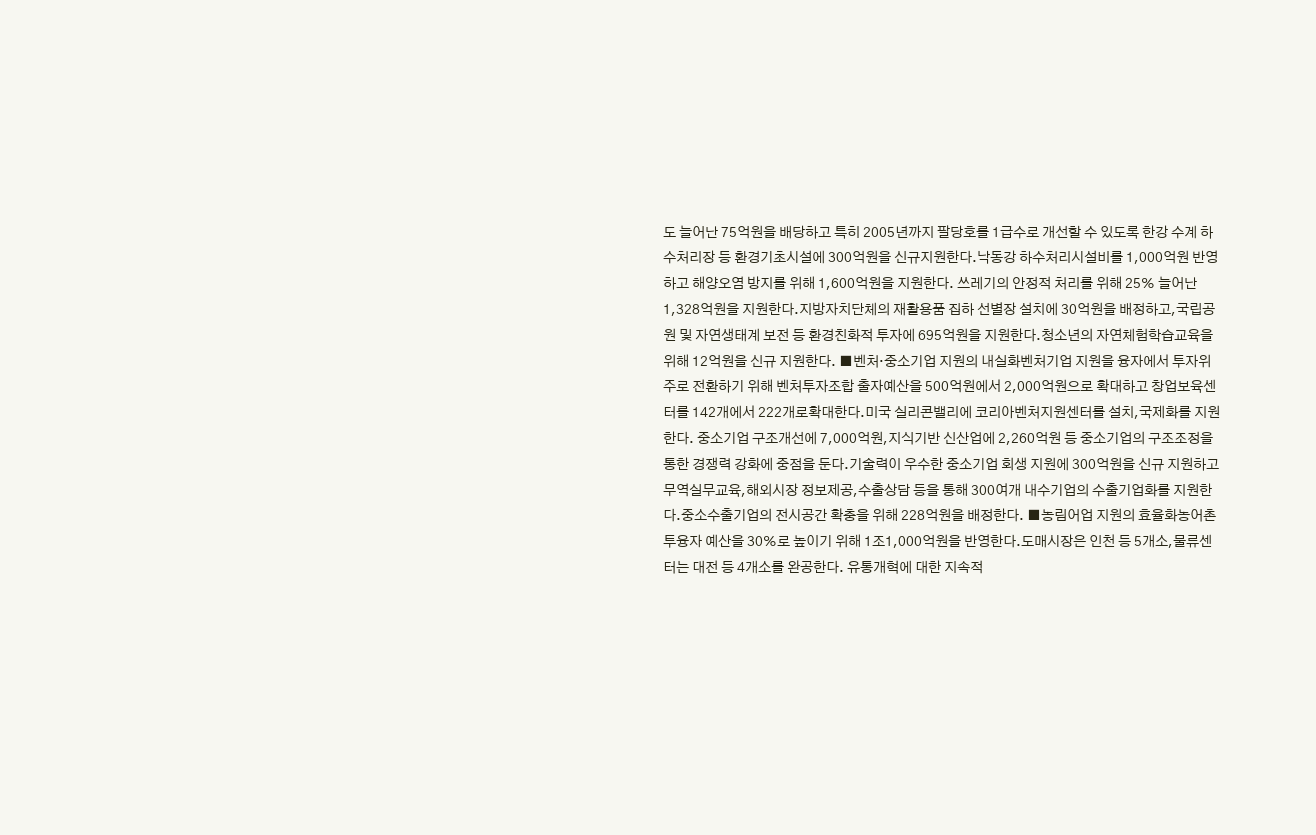도 늘어난 75억원을 배당하고 특히 2005년까지 팔당호를 1급수로 개선할 수 있도록 한강 수계 하수처리장 등 환경기초시설에 300억원을 신규지원한다.낙동강 하수처리시설비를 1,000억원 반영하고 해양오염 방지를 위해 1,600억원을 지원한다. 쓰레기의 안정적 처리를 위해 25% 늘어난 1,328억원을 지원한다.지방자치단체의 재활용품 집하 선별장 설치에 30억원을 배정하고,국립공원 및 자연생태계 보전 등 환경친화적 투자에 695억원을 지원한다.청소년의 자연체험학습교육을 위해 12억원을 신규 지원한다. ■벤처·중소기업 지원의 내실화벤처기업 지원을 융자에서 투자위주로 전환하기 위해 벤처투자조합 출자예산을 500억원에서 2,000억원으로 확대하고 창업보육센터를 142개에서 222개로확대한다.미국 실리콘밸리에 코리아벤처지원센터를 설치,국제화를 지원한다. 중소기업 구조개선에 7,000억원,지식기반 신산업에 2,260억원 등 중소기업의 구조조정을 통한 경쟁력 강화에 중점을 둔다.기술력이 우수한 중소기업 회생 지원에 300억원을 신규 지원하고 무역실무교육,해외시장 정보제공,수출상담 등을 통해 300여개 내수기업의 수출기업화를 지원한다.중소수출기업의 전시공간 확충을 위해 228억원을 배정한다. ■농림어업 지원의 효율화농어촌 투융자 예산을 30%로 높이기 위해 1조1,000억원을 반영한다.도매시장은 인천 등 5개소,물류센터는 대전 등 4개소를 완공한다. 유통개혁에 대한 지속적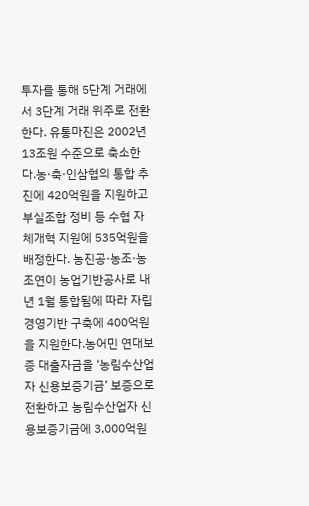투자를 통해 5단계 거래에서 3단계 거래 위주로 전환한다. 유통마진은 2002년 13조원 수준으로 축소한다.농·축·인삼협의 통합 추진에 420억원을 지원하고 부실조합 정비 등 수협 자체개혁 지원에 535억원을 배정한다. 농진공·농조·농조연이 농업기반공사로 내년 1월 통합됨에 따라 자립경영기반 구축에 400억원을 지원한다.농어민 연대보증 대출자금을 ‘농림수산업자 신용보증기금’ 보증으로 전환하고 농림수산업자 신용보증기금에 3,000억원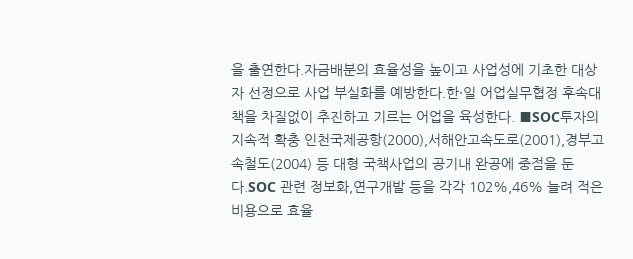을 출연한다.자금배분의 효율성을 높이고 사업성에 기초한 대상자 선정으로 사업 부실화를 예방한다.한·일 어업실무협정 후속대책을 차질없이 추진하고 기르는 어업을 육성한다. ■SOC투자의 지속적 확충 인천국제공항(2000),서해안고속도로(2001),경부고속철도(2004) 등 대형 국책사업의 공기내 완공에 중점을 둔다.SOC 관련 정보화,연구개발 등을 각각 102%,46% 늘려 적은 비용으로 효율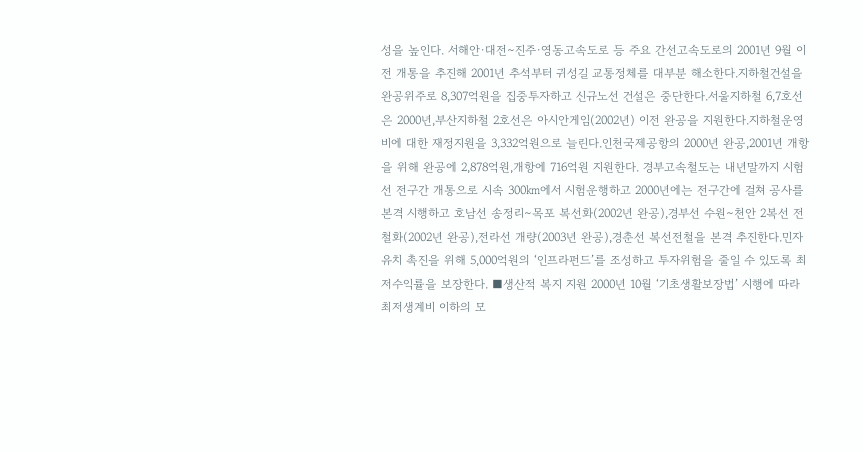성을 높인다. 서해안·대전∼진주·영동고속도로 등 주요 간선고속도로의 2001년 9월 이전 개통을 추진해 2001년 추석부터 귀성길 교통정체를 대부분 해소한다.지하철건설을 완공위주로 8,307억원을 집중투자하고 신규노선 건설은 중단한다.서울지하철 6,7호선은 2000년,부산지하철 2호선은 아시안게임(2002년) 이전 완공을 지원한다.지하철운영비에 대한 재정지원을 3,332억원으로 늘린다.인천국제공항의 2000년 완공,2001년 개항을 위해 완공에 2,878억원,개항에 716억원 지원한다. 경부고속철도는 내년말까지 시험선 전구간 개통으로 시속 300㎞에서 시험운행하고 2000년에는 전구간에 걸쳐 공사를 본격 시행하고 호남선 송정리∼목포 복선화(2002년 완공),경부선 수원∼천안 2복선 전철화(2002년 완공),전라선 개량(2003년 완공),경춘선 복선전철을 본격 추진한다.민자유치 촉진을 위해 5,000억원의 ‘인프라펀드’를 조성하고 투자위험을 줄일 수 있도록 최저수익률을 보장한다. ■생산적 복지 지원 2000년 10월 ‘기초생활보장법’ 시행에 따라 최저생계비 이하의 모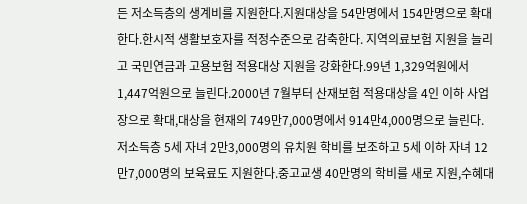든 저소득층의 생계비를 지원한다.지원대상을 54만명에서 154만명으로 확대한다.한시적 생활보호자를 적정수준으로 감축한다. 지역의료보험 지원을 늘리고 국민연금과 고용보험 적용대상 지원을 강화한다.99년 1,329억원에서 1,447억원으로 늘린다.2000년 7월부터 산재보험 적용대상을 4인 이하 사업장으로 확대,대상을 현재의 749만7,000명에서 914만4,000명으로 늘린다. 저소득층 5세 자녀 2만3,000명의 유치원 학비를 보조하고 5세 이하 자녀 12만7,000명의 보육료도 지원한다.중고교생 40만명의 학비를 새로 지원,수혜대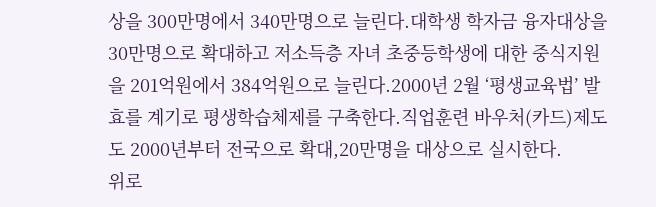상을 300만명에서 340만명으로 늘린다.대학생 학자금 융자대상을 30만명으로 확대하고 저소득층 자녀 초중등학생에 대한 중식지원을 201억원에서 384억원으로 늘린다.2000년 2월 ‘평생교육법’ 발효를 계기로 평생학습체제를 구축한다.직업훈련 바우처(카드)제도도 2000년부터 전국으로 확대,20만명을 대상으로 실시한다.
위로